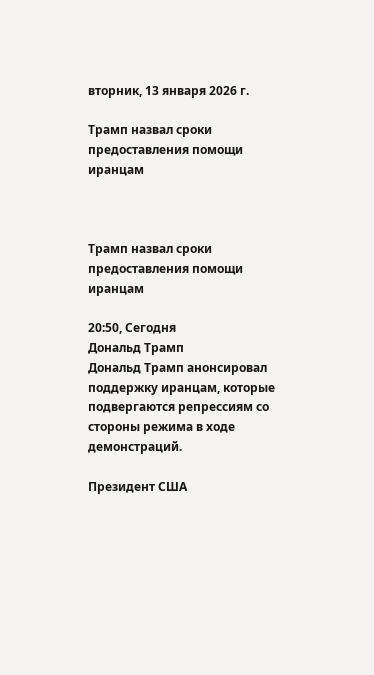вторник, 13 января 2026 г.

Трамп назвал сроки предоставления помощи иранцам



Трамп назвал сроки предоставления помощи иранцам

20:50, Сегодня
Дональд Трамп
Дональд Трамп анонсировал поддержку иранцам, которые подвергаются репрессиям со стороны режима в ходе демонстраций.

Президент США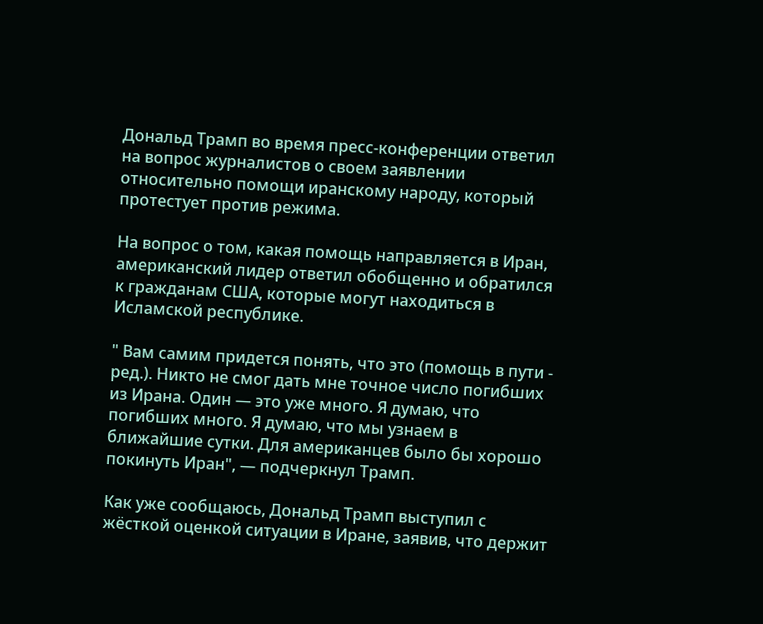Дональд Трамп во время пресс-конференции ответил на вопрос журналистов о своем заявлении относительно помощи иранскому народу, который протестует против режима.

На вопрос о том, какая помощь направляется в Иран, американский лидер ответил обобщенно и обратился к гражданам США, которые могут находиться в Исламской республике.

" Вам самим придется понять, что это (помощь в пути - ред.). Никто не смог дать мне точное число погибших из Ирана. Один — это уже много. Я думаю, что погибших много. Я думаю, что мы узнаем в ближайшие сутки. Для американцев было бы хорошо покинуть Иран", — подчеркнул Трамп.

Как уже сообщаюсь, Дональд Трамп выступил с жёсткой оценкой ситуации в Иране, заявив, что держит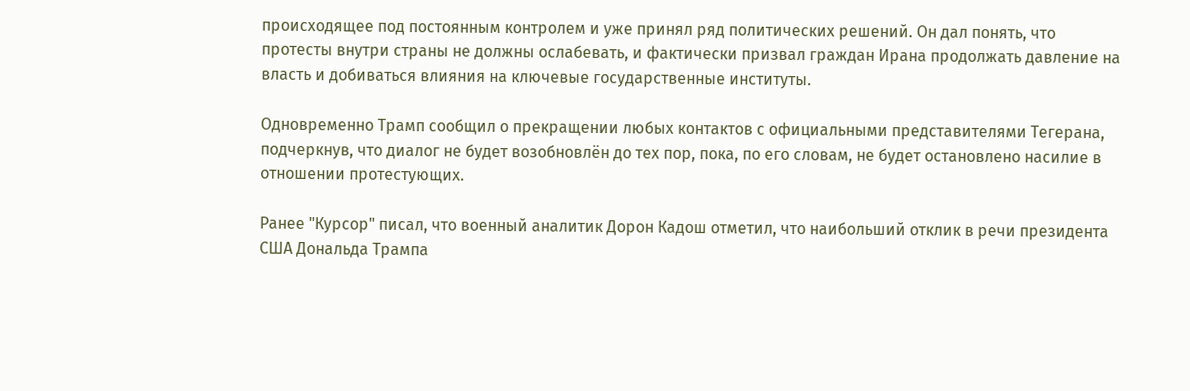происходящее под постоянным контролем и уже принял ряд политических решений. Он дал понять, что протесты внутри страны не должны ослабевать, и фактически призвал граждан Ирана продолжать давление на власть и добиваться влияния на ключевые государственные институты.

Одновременно Трамп сообщил о прекращении любых контактов с официальными представителями Тегерана, подчеркнув, что диалог не будет возобновлён до тех пор, пока, по его словам, не будет остановлено насилие в отношении протестующих.

Ранее "Курсор" писал, что военный аналитик Дорон Кадош отметил, что наибольший отклик в речи президента США Дональда Трампа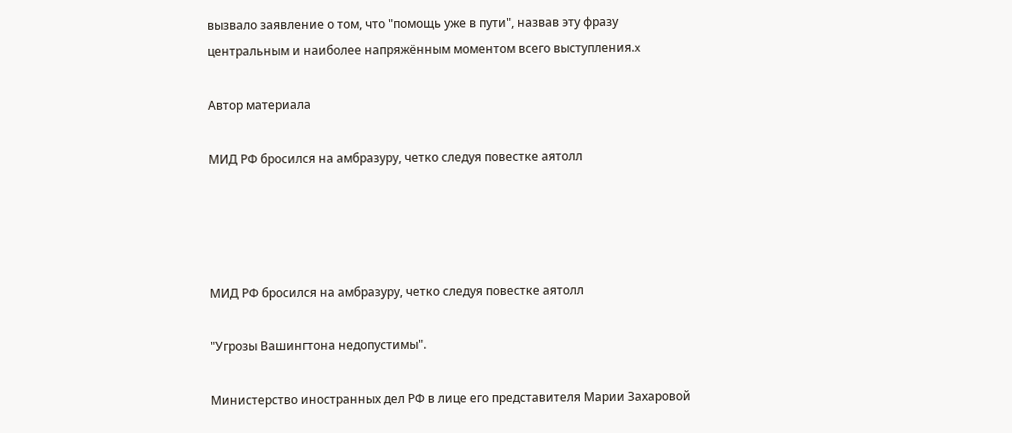вызвало заявление о том, что "помощь уже в пути", назвав эту фразу центральным и наиболее напряжённым моментом всего выступления.x

Автор материала

МИД РФ бросился на амбразуру, четко следуя повестке аятолл




МИД РФ бросился на амбразуру, четко следуя повестке аятолл

"Угрозы Вашингтона недопустимы".

Министерство иностранных дел РФ в лице его представителя Марии Захаровой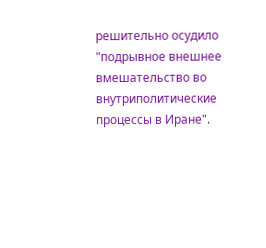решительно осудило "подрывное внешнее вмешательство во внутриполитические процессы в Иране".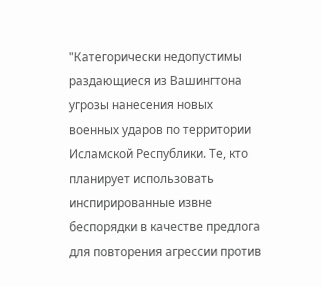"Категорически недопустимы раздающиеся из Вашингтона угрозы нанесения новых военных ударов по территории Исламской Республики. Те, кто планирует использовать инспирированные извне беспорядки в качестве предлога для повторения агрессии против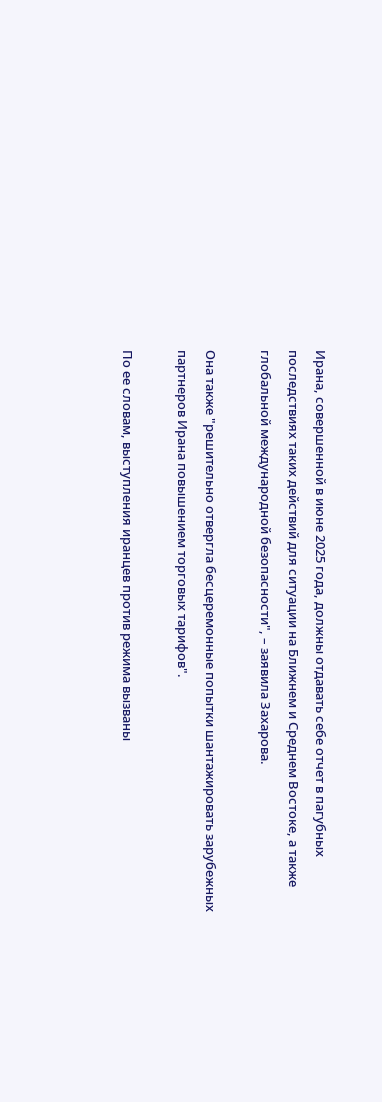Ирана, совершенной в июне 2025 года, должны отдавать себе отчет в пагубных последствиях таких действий для ситуации на Ближнем и Среднем Востоке, а также глобальной международной безопасности", – заявила Захарова.

Она также "решительно отвергла бесцеремонные попытки шантажировать зарубежных партнеров Ирана повышением торговых тарифов".

По ее словам, выступления иранцев против режима вызваны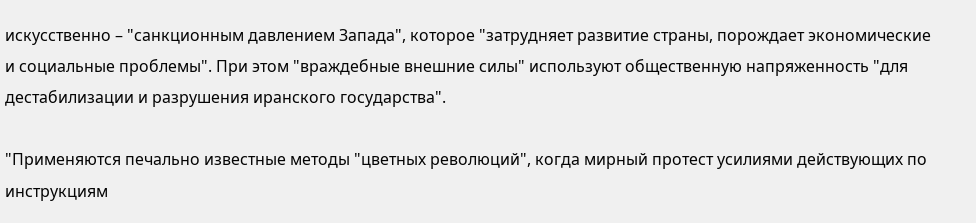искусственно – "санкционным давлением Запада", которое "затрудняет развитие страны, порождает экономические и социальные проблемы". При этом "враждебные внешние силы" используют общественную напряженность "для дестабилизации и разрушения иранского государства".

"Применяются печально известные методы "цветных революций", когда мирный протест усилиями действующих по инструкциям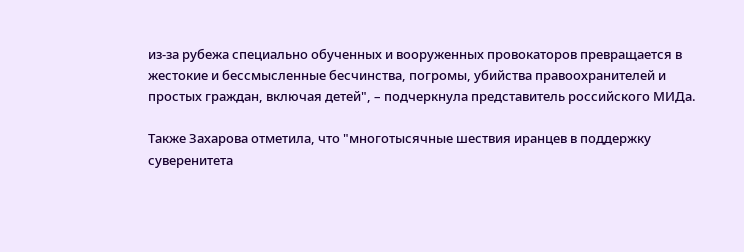из-за рубежа специально обученных и вооруженных провокаторов превращается в жестокие и бессмысленные бесчинства, погромы, убийства правоохранителей и простых граждан, включая детей", – подчеркнула представитель российского МИДа.

Также Захарова отметила, что "многотысячные шествия иранцев в поддержку суверенитета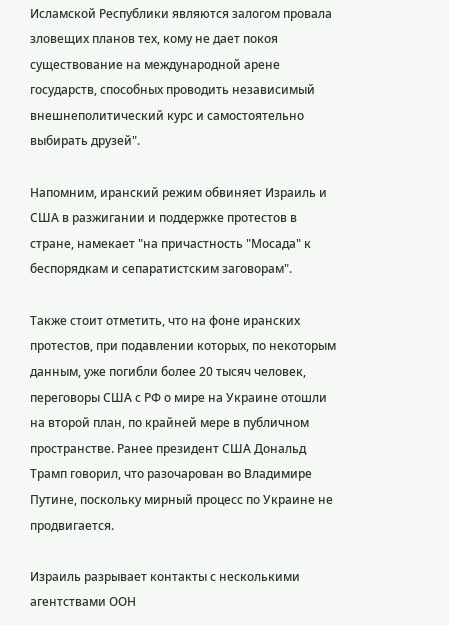Исламской Республики являются залогом провала зловещих планов тех, кому не дает покоя существование на международной арене государств, способных проводить независимый внешнеполитический курс и самостоятельно выбирать друзей".

Напомним, иранский режим обвиняет Израиль и США в разжигании и поддержке протестов в стране, намекает "на причастность "Мосада" к беспорядкам и сепаратистским заговорам".

Также стоит отметить, что на фоне иранских протестов, при подавлении которых, по некоторым данным, уже погибли более 20 тысяч человек, переговоры США с РФ о мире на Украине отошли на второй план, по крайней мере в публичном пространстве. Ранее президент США Дональд Трамп говорил, что разочарован во Владимире Путине, поскольку мирный процесс по Украине не продвигается.

Израиль разрывает контакты с несколькими агентствами ООН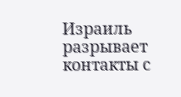Израиль разрывает контакты с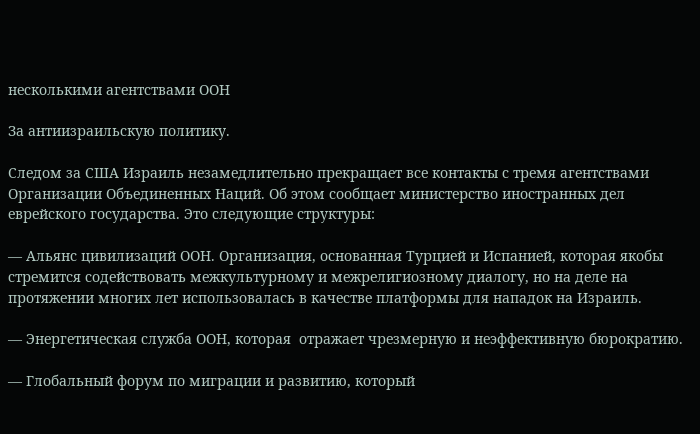несколькими агентствами ООН

За антиизраильскую политику.

Следом за США Израиль незамедлительно прекращает все контакты с тремя агентствами Организации Объединенных Наций. Об этом сообщает министерство иностранных дел  еврейского государства. Это следующие структуры:

— Альянс цивилизаций ООН. Организация, основанная Турцией и Испанией, которая якобы стремится содействовать межкультурному и межрелигиозному диалогу, но на деле на протяжении многих лет использовалась в качестве платформы для нападок на Израиль.

— Энергетическая служба ООН, которая  отражает чрезмерную и неэффективную бюрократию.

— Глобальный форум по миграции и развитию, который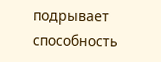подрывает способность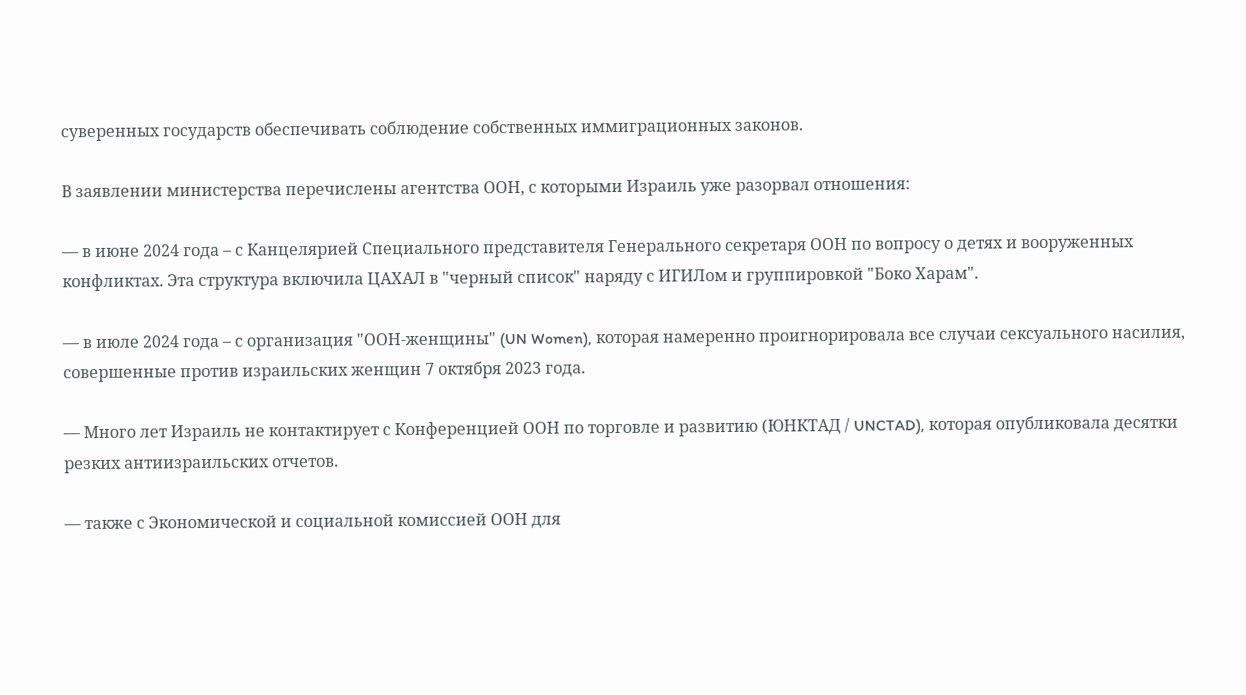суверенных государств обеспечивать соблюдение собственных иммиграционных законов.

В заявлении министерства перечислены агентства ООН, с которыми Израиль уже разорвал отношения:

— в июне 2024 года – с Канцелярией Специального представителя Генерального секретаря ООН по вопросу о детях и вооруженных конфликтах. Эта структура включила ЦАХАЛ в "черный список" наряду с ИГИЛом и группировкой "Боко Харам".

— в июле 2024 года – с организация "ООН-женщины" (UN Women), которая намеренно проигнорировала все случаи сексуального насилия, совершенные против израильских женщин 7 октября 2023 года.

— Много лет Израиль не контактирует с Конференцией ООН по торговле и развитию (ЮНКТАД / UNCTAD), которая опубликовала десятки резких антиизраильских отчетов.

— также с Экономической и социальной комиссией ООН для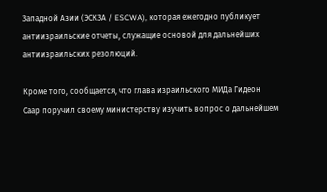Западной Азии (ЭСКЗА / ESCWA), которая ежегодно публикует антиизраильские отчеты, служащие основой для дальнейших антиизраильских резолюций.

Кроме того, сообщается, что глава израильского МИДа Гидеон Саар поручил своему министерству изучить вопрос о дальнейшем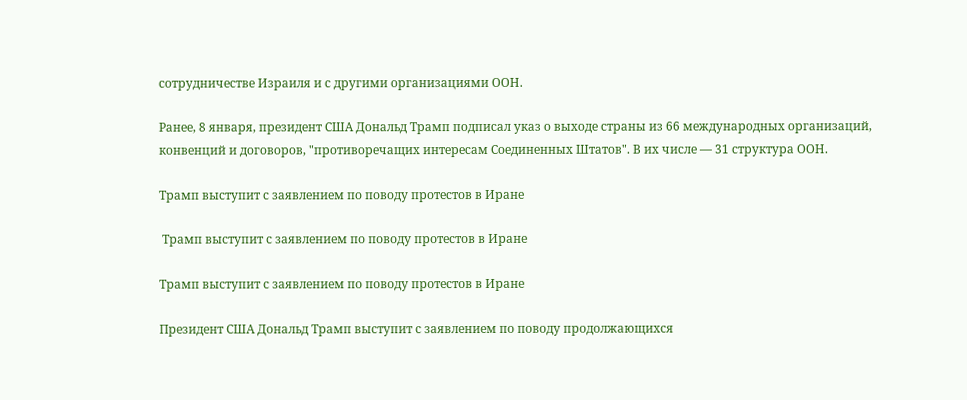сотрудничестве Израиля и с другими организациями ООН.

Ранее, 8 января, президент США Дональд Трамп подписал указ о выходе страны из 66 международных организаций, конвенций и договоров, "противоречащих интересам Соединенных Штатов". В их числе — 31 структура ООН.

Трамп выступит с заявлением по поводу протестов в Иране

 Трамп выступит с заявлением по поводу протестов в Иране

Трамп выступит с заявлением по поводу протестов в Иране

Президент США Дональд Трамп выступит с заявлением по поводу продолжающихся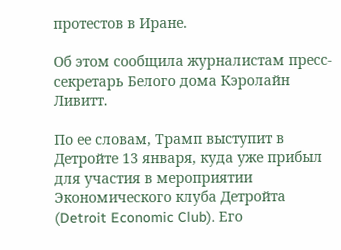протестов в Иране.

Об этом сообщила журналистам пресс-секретарь Белого дома Кэролайн Ливитт.

По ее словам, Трамп выступит в Детройте 13 января, куда уже прибыл для участия в мероприятии Экономического клуба Детройта (Detroit Economic Club). Его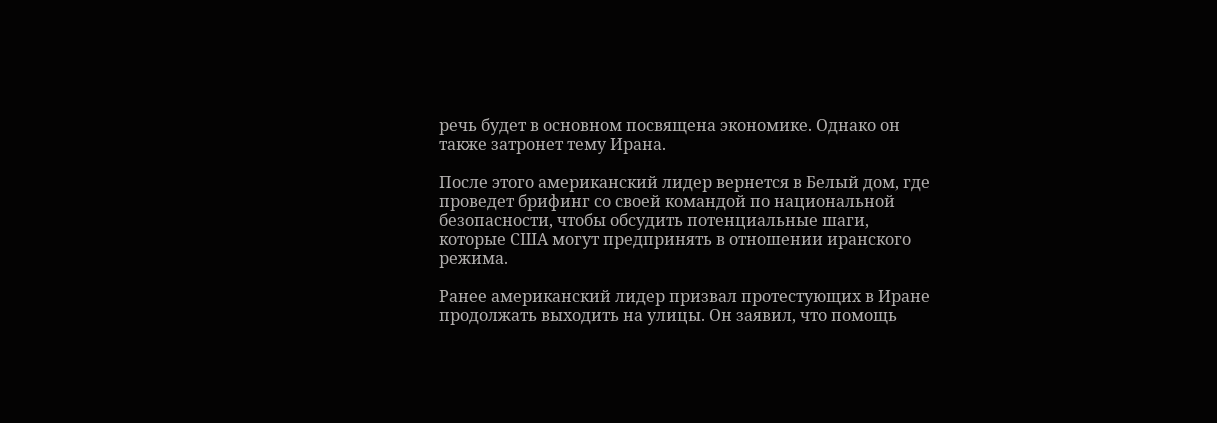речь будет в основном посвящена экономике. Однако он также затронет тему Ирана.

После этого американский лидер вернется в Белый дом, где проведет брифинг со своей командой по национальной безопасности, чтобы обсудить потенциальные шаги, которые США могут предпринять в отношении иранского режима.

Ранее американский лидер призвал протестующих в Иране продолжать выходить на улицы. Он заявил, что помощь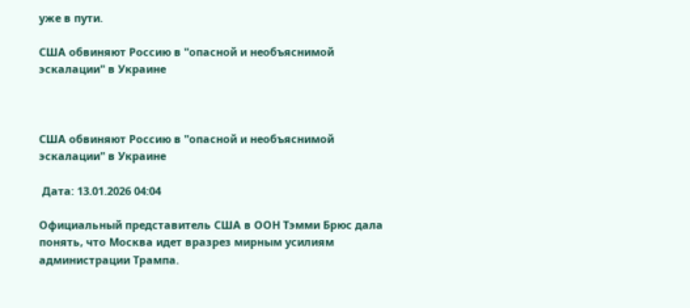уже в пути.

США обвиняют Россию в "опасной и необъяснимой эскалации" в Украине



США обвиняют Россию в "опасной и необъяснимой эскалации" в Украине

 Дата: 13.01.2026 04:04

Официальный представитель США в ООН Тэмми Брюс дала понять, что Москва идет вразрез мирным усилиям администрации Трампа.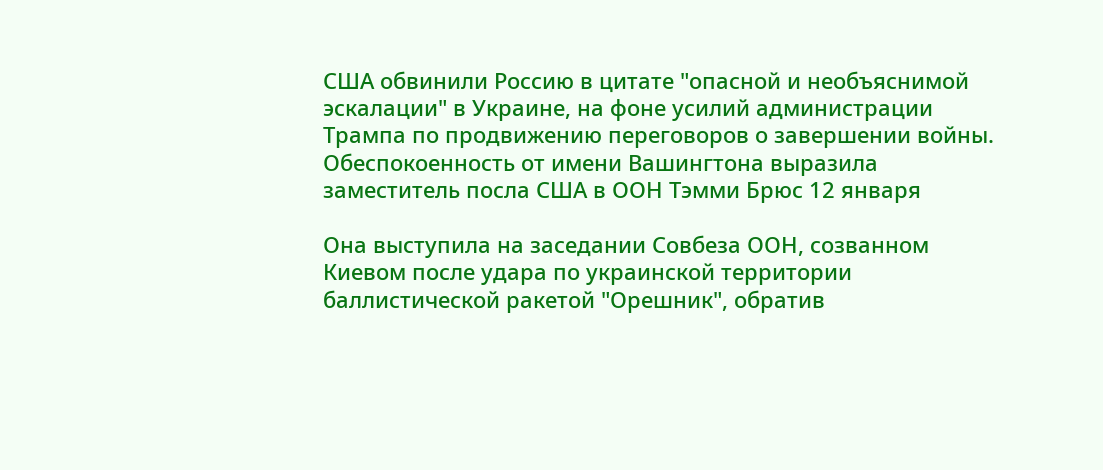США обвинили Россию в цитате "опасной и необъяснимой эскалации" в Украине, на фоне усилий администрации Трампа по продвижению переговоров о завершении войны. Обеспокоенность от имени Вашингтона выразила заместитель посла США в ООН Тэмми Брюс 12 января

Она выступила на заседании Совбеза ООН, созванном Киевом после удара по украинской территории баллистической ракетой "Орешник", обратив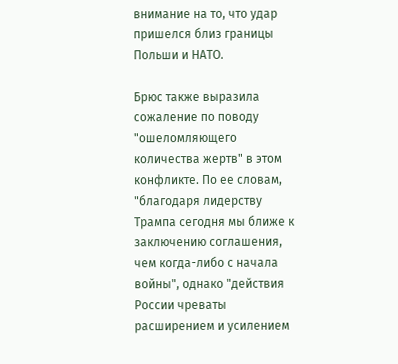внимание на то, что удар пришелся близ границы Польши и НАТО.

Брюс также выразила сожаление по поводу "ошеломляющего количества жертв" в этом конфликте. По ее словам, "благодаря лидерству Трампа сегодня мы ближе к заключению соглашения, чем когда-либо с начала войны", однако "действия России чреваты расширением и усилением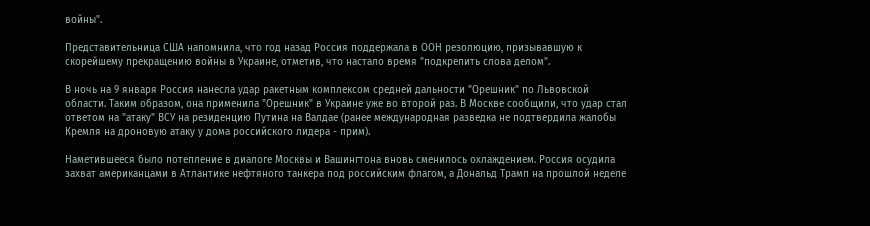войны".

Представительница США напомнила, что год назад Россия поддержала в ООН резолюцию, призывавшую к скорейшему прекращению войны в Украине, отметив, что настало время "подкрепить слова делом".

В ночь на 9 января Россия нанесла удар ракетным комплексом средней дальности "Орешник" по Львовской области. Таким образом, она применила "Орешник" в Украине уже во второй раз. В Москве сообщили, что удар стал ответом на "атаку" ВСУ на резиденцию Путина на Валдае (ранее международная разведка не подтвердила жалобы Кремля на дроновую атаку у дома российского лидера - прим).

Наметившееся было потепление в диалоге Москвы и Вашингтона вновь сменилось охлаждением. Россия осудила захват американцами в Атлантике нефтяного танкера под российским флагом, а Дональд Трамп на прошлой неделе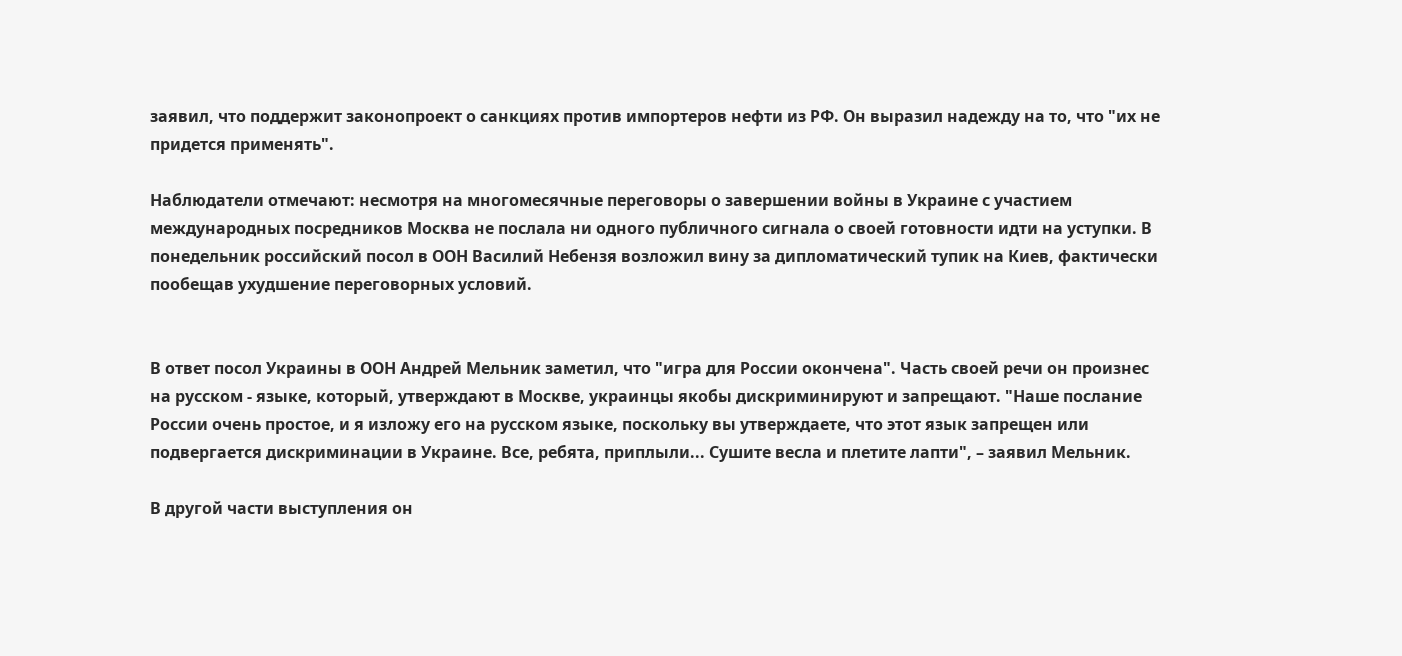заявил, что поддержит законопроект о санкциях против импортеров нефти из РФ. Он выразил надежду на то, что "их не придется применять".

Наблюдатели отмечают: несмотря на многомесячные переговоры о завершении войны в Украине с участием международных посредников Москва не послала ни одного публичного сигнала о своей готовности идти на уступки. В понедельник российский посол в ООН Василий Небензя возложил вину за дипломатический тупик на Киев, фактически пообещав ухудшение переговорных условий.


В ответ посол Украины в ООН Андрей Мельник заметил, что "игра для России окончена". Часть своей речи он произнес на русском - языке, который, утверждают в Москве, украинцы якобы дискриминируют и запрещают. "Наше послание России очень простое, и я изложу его на русском языке, поскольку вы утверждаете, что этот язык запрещен или подвергается дискриминации в Украине. Все, ребята, приплыли... Сушите весла и плетите лапти", – заявил Мельник.

В другой части выступления он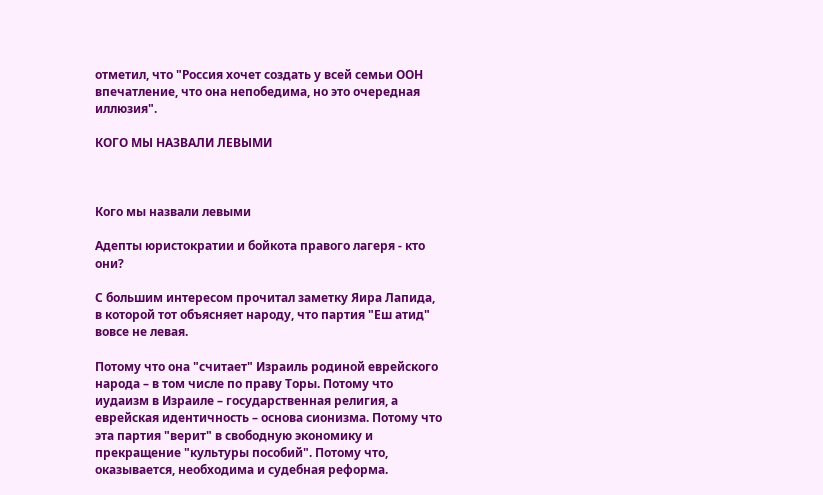отметил, что "Россия хочет создать у всей семьи ООН впечатление, что она непобедима, но это очередная иллюзия".

КОГО МЫ НАЗВАЛИ ЛЕВЫМИ



Кого мы назвали левыми

Адепты юристократии и бойкота правого лагеря - кто они?

С большим интересом прочитал заметку Яира Лапида, в которой тот объясняет народу, что партия "Еш атид" вовсе не левая.

Потому что она "считает" Израиль родиной еврейского народа – в том числе по праву Торы. Потому что иудаизм в Израиле – государственная религия, а еврейская идентичность – основа сионизма. Потому что эта партия "верит" в свободную экономику и прекращение "культуры пособий". Потому что, оказывается, необходима и судебная реформа.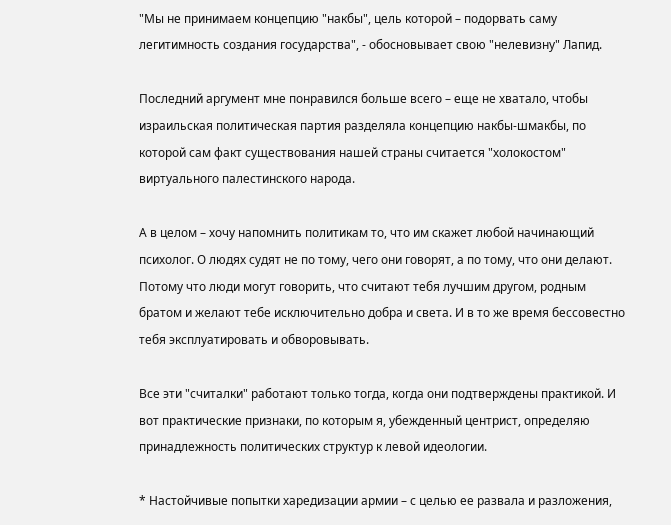"Мы не принимаем концепцию "накбы", цель которой – подорвать саму легитимность создания государства", - обосновывает свою "нелевизну" Лапид.

Последний аргумент мне понравился больше всего – еще не хватало, чтобы израильская политическая партия разделяла концепцию накбы-шмакбы, по которой сам факт существования нашей страны считается "холокостом" виртуального палестинского народа.

А в целом – хочу напомнить политикам то, что им скажет любой начинающий психолог. О людях судят не по тому, чего они говорят, а по тому, что они делают. Потому что люди могут говорить, что считают тебя лучшим другом, родным братом и желают тебе исключительно добра и света. И в то же время бессовестно тебя эксплуатировать и обворовывать.

Все эти "считалки" работают только тогда, когда они подтверждены практикой. И вот практические признаки, по которым я, убежденный центрист, определяю принадлежность политических структур к левой идеологии.

* Настойчивые попытки харедизации армии – с целью ее развала и разложения,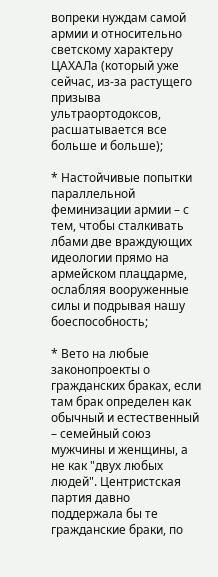вопреки нуждам самой армии и относительно светскому характеру ЦАХАЛа (который уже сейчас, из-за растущего призыва ультраортодоксов, расшатывается все больше и больше);

* Настойчивые попытки параллельной феминизации армии – с тем, чтобы сталкивать лбами две враждующих идеологии прямо на армейском плацдарме, ослабляя вооруженные силы и подрывая нашу боеспособность;

* Вето на любые законопроекты о гражданских браках, если там брак определен как обычный и естественный – семейный союз мужчины и женщины, а не как "двух любых людей". Центристская партия давно поддержала бы те гражданские браки, по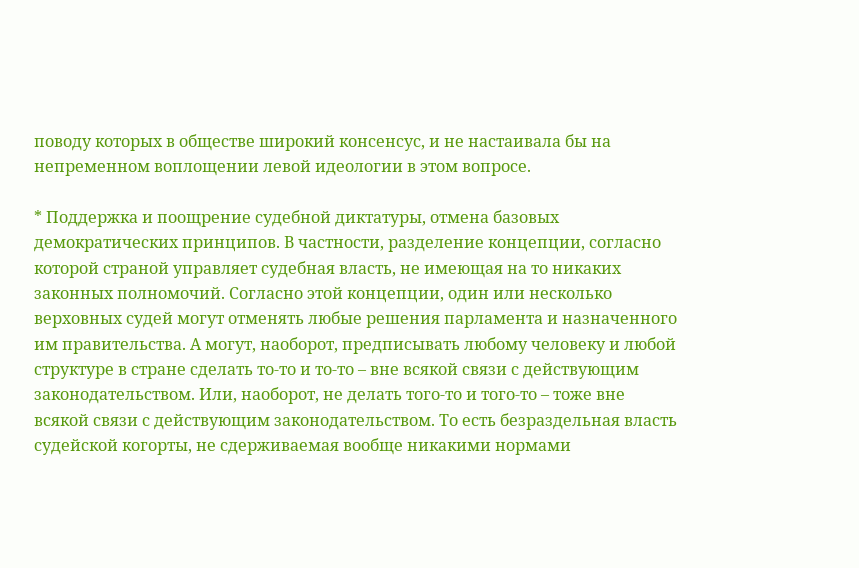поводу которых в обществе широкий консенсус, и не настаивала бы на непременном воплощении левой идеологии в этом вопросе.

* Поддержка и поощрение судебной диктатуры, отмена базовых демократических принципов. В частности, разделение концепции, согласно которой страной управляет судебная власть, не имеющая на то никаких законных полномочий. Согласно этой концепции, один или несколько верховных судей могут отменять любые решения парламента и назначенного им правительства. А могут, наоборот, предписывать любому человеку и любой структуре в стране сделать то-то и то-то – вне всякой связи с действующим законодательством. Или, наоборот, не делать того-то и того-то – тоже вне всякой связи с действующим законодательством. То есть безраздельная власть судейской когорты, не сдерживаемая вообще никакими нормами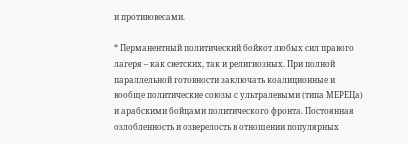и противовесами.

* Перманентный политический бойкот любых сил правого лагеря – как светских, так и религиозных. При полной параллельной готовности заключать коалиционные и вообще политические союзы с ультралевыми (типа МЕРЕЦа) и арабскими бойцами политического фронта. Постоянная озлобленность и озверелость в отношении популярных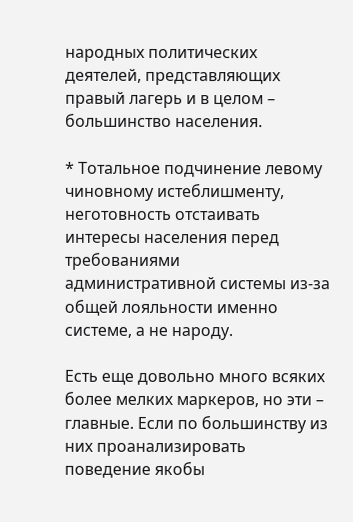народных политических деятелей, представляющих правый лагерь и в целом – большинство населения.

* Тотальное подчинение левому чиновному истеблишменту, неготовность отстаивать интересы населения перед требованиями административной системы из-за общей лояльности именно системе, а не народу.

Есть еще довольно много всяких более мелких маркеров, но эти – главные. Если по большинству из них проанализировать поведение якобы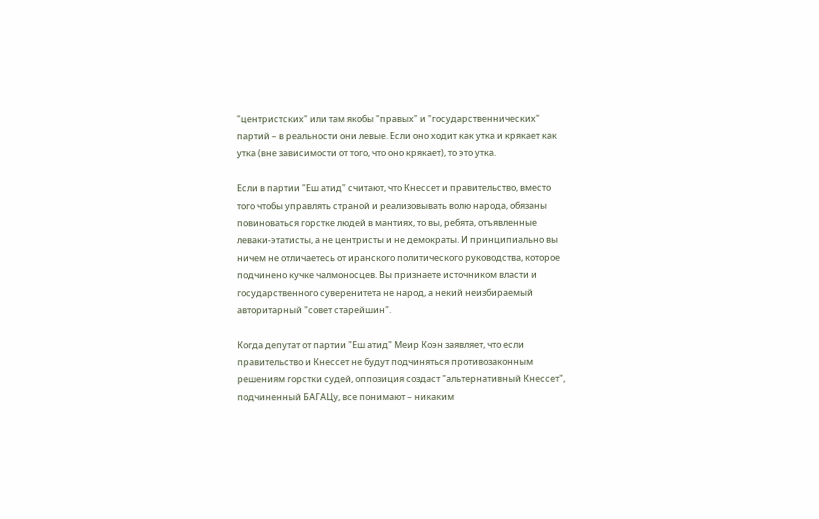"центристских" или там якобы "правых" и "государственнических" партий – в реальности они левые. Если оно ходит как утка и крякает как утка (вне зависимости от того, что оно крякает), то это утка.

Если в партии "Еш атид" считают, что Кнессет и правительство, вместо того чтобы управлять страной и реализовывать волю народа, обязаны повиноваться горстке людей в мантиях, то вы, ребята, отъявленные леваки-этатисты, а не центристы и не демократы. И принципиально вы ничем не отличаетесь от иранского политического руководства, которое подчинено кучке чалмоносцев. Вы признаете источником власти и государственного суверенитета не народ, а некий неизбираемый авторитарный "совет старейшин".

Когда депутат от партии "Еш атид" Меир Коэн заявляет, что если правительство и Кнессет не будут подчиняться противозаконным решениям горстки судей, оппозиция создаст "альтернативный Кнессет", подчиненный БАГАЦу, все понимают – никаким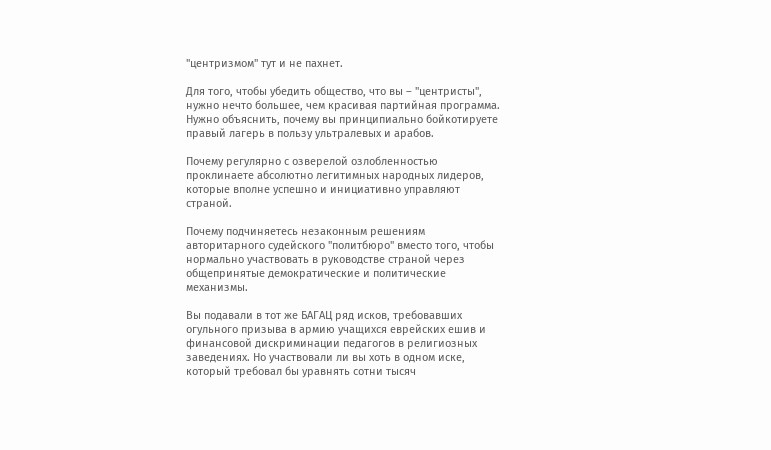"центризмом" тут и не пахнет.

Для того, чтобы убедить общество, что вы – "центристы", нужно нечто большее, чем красивая партийная программа. Нужно объяснить, почему вы принципиально бойкотируете правый лагерь в пользу ультралевых и арабов.

Почему регулярно с озверелой озлобленностью проклинаете абсолютно легитимных народных лидеров, которые вполне успешно и инициативно управляют страной.

Почему подчиняетесь незаконным решениям авторитарного судейского "политбюро" вместо того, чтобы нормально участвовать в руководстве страной через общепринятые демократические и политические механизмы.

Вы подавали в тот же БАГАЦ ряд исков, требовавших огульного призыва в армию учащихся еврейских ешив и финансовой дискриминации педагогов в религиозных заведениях. Но участвовали ли вы хоть в одном иске, который требовал бы уравнять сотни тысяч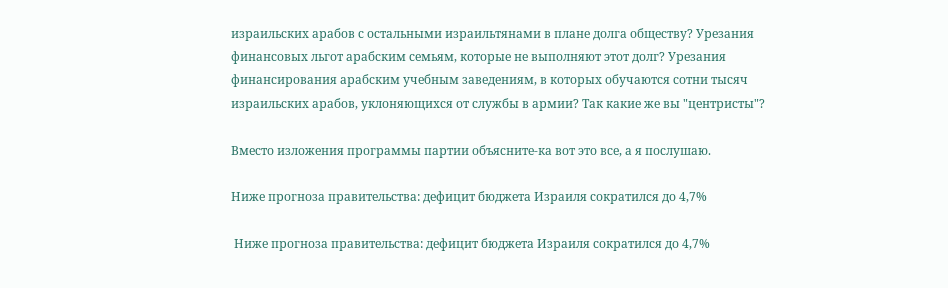израильских арабов с остальными израильтянами в плане долга обществу? Урезания финансовых льгот арабским семьям, которые не выполняют этот долг? Урезания финансирования арабским учебным заведениям, в которых обучаются сотни тысяч израильских арабов, уклоняющихся от службы в армии? Так какие же вы "центристы"?

Вместо изложения программы партии объясните-ка вот это все, а я послушаю.

Ниже прогноза правительства: дефицит бюджета Израиля сократился до 4,7%

 Ниже прогноза правительства: дефицит бюджета Израиля сократился до 4,7%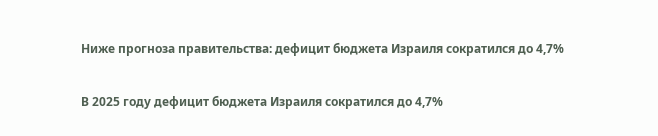Ниже прогноза правительства: дефицит бюджета Израиля сократился до 4,7%

В 2025 году дефицит бюджета Израиля сократился до 4,7%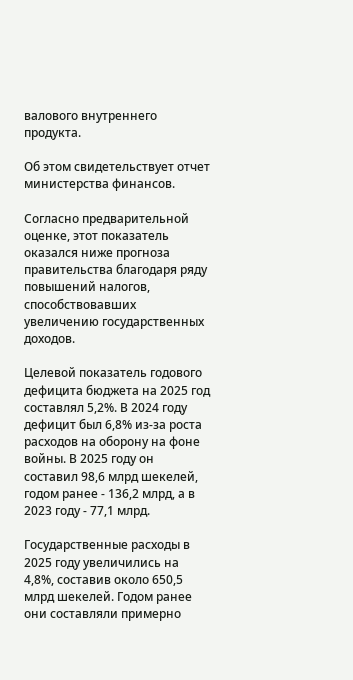валового внутреннего продукта.

Об этом свидетельствует отчет министерства финансов.

Согласно предварительной оценке, этот показатель оказался ниже прогноза правительства благодаря ряду повышений налогов, способствовавших увеличению государственных доходов.

Целевой показатель годового дефицита бюджета на 2025 год составлял 5,2%. В 2024 году дефицит был 6,8% из-за роста расходов на оборону на фоне войны. В 2025 году он составил 98,6 млрд шекелей, годом ранее - 136,2 млрд, а в 2023 году - 77,1 млрд.

Государственные расходы в 2025 году увеличились на 4,8%, составив около 650,5 млрд шекелей. Годом ранее они составляли примерно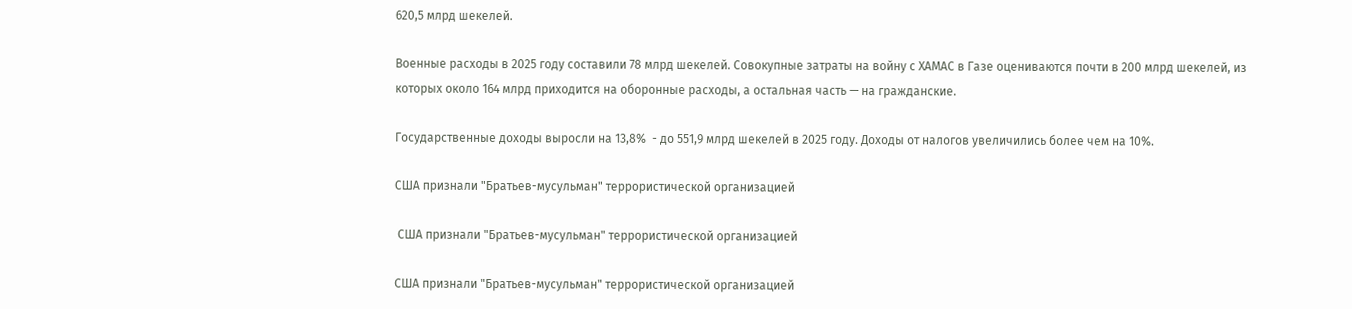620,5 млрд шекелей.

Военные расходы в 2025 году составили 78 млрд шекелей. Совокупные затраты на войну с ХАМАС в Газе оцениваются почти в 200 млрд шекелей, из которых около 164 млрд приходится на оборонные расходы, а остальная часть — на гражданские.

Государственные доходы выросли на 13,8%  - до 551,9 млрд шекелей в 2025 году. Доходы от налогов увеличились более чем на 10%.

США признали "Братьев-мусульман" террористической организацией

 США признали "Братьев-мусульман" террористической организацией

США признали "Братьев-мусульман" террористической организацией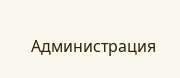Администрация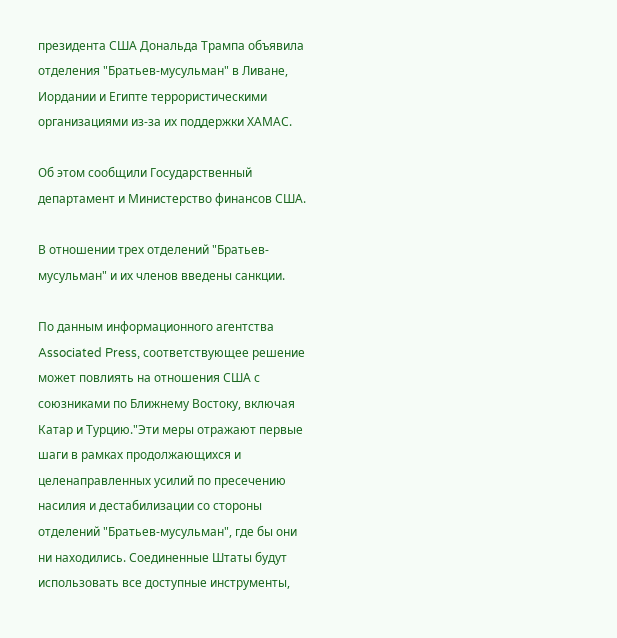президента США Дональда Трампа объявила отделения "Братьев-мусульман" в Ливане, Иордании и Египте террористическими организациями из-за их поддержки ХАМАС.

Об этом сообщили Государственный департамент и Министерство финансов США.

В отношении трех отделений "Братьев-мусульман" и их членов введены санкции.

По данным информационного агентства Associated Press, соответствующее решение может повлиять на отношения США с союзниками по Ближнему Востоку, включая Катар и Турцию."Эти меры отражают первые шаги в рамках продолжающихся и целенаправленных усилий по пресечению насилия и дестабилизации со стороны отделений "Братьев-мусульман", где бы они ни находились. Соединенные Штаты будут использовать все доступные инструменты,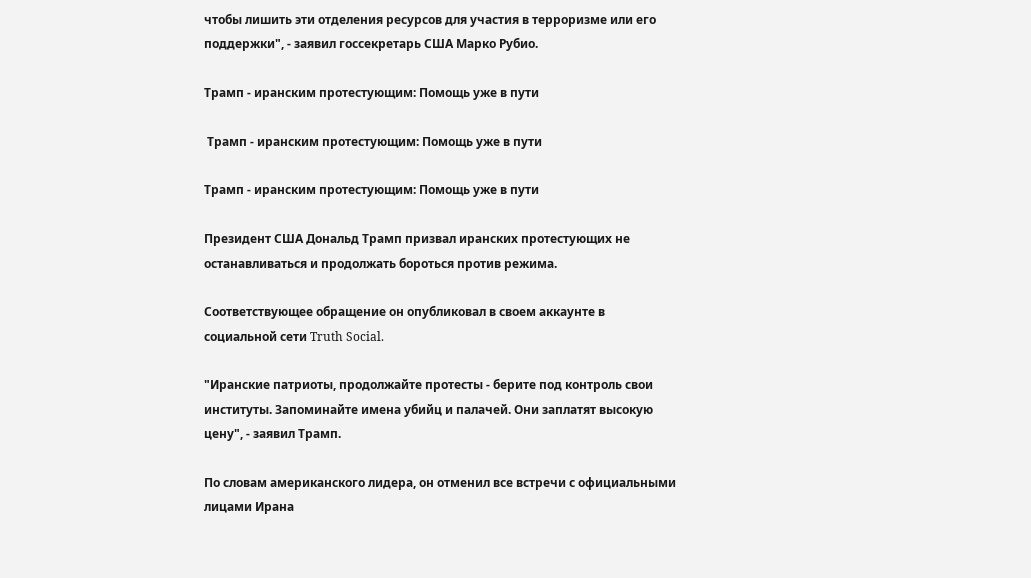чтобы лишить эти отделения ресурсов для участия в терроризме или его поддержки", - заявил госсекретарь США Марко Рубио.

Трамп - иранским протестующим: Помощь уже в пути

 Трамп - иранским протестующим: Помощь уже в пути

Трамп - иранским протестующим: Помощь уже в пути

Президент США Дональд Трамп призвал иранских протестующих не останавливаться и продолжать бороться против режима.

Соответствующее обращение он опубликовал в своем аккаунте в социальной сети Truth Social.

"Иранские патриоты, продолжайте протесты - берите под контроль свои институты. Запоминайте имена убийц и палачей. Они заплатят высокую цену", - заявил Трамп.

По словам американского лидера, он отменил все встречи с официальными лицами Ирана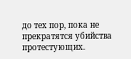до тех пор, пока не прекратятся убийства протестующих.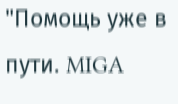"Помощь уже в пути. MIGA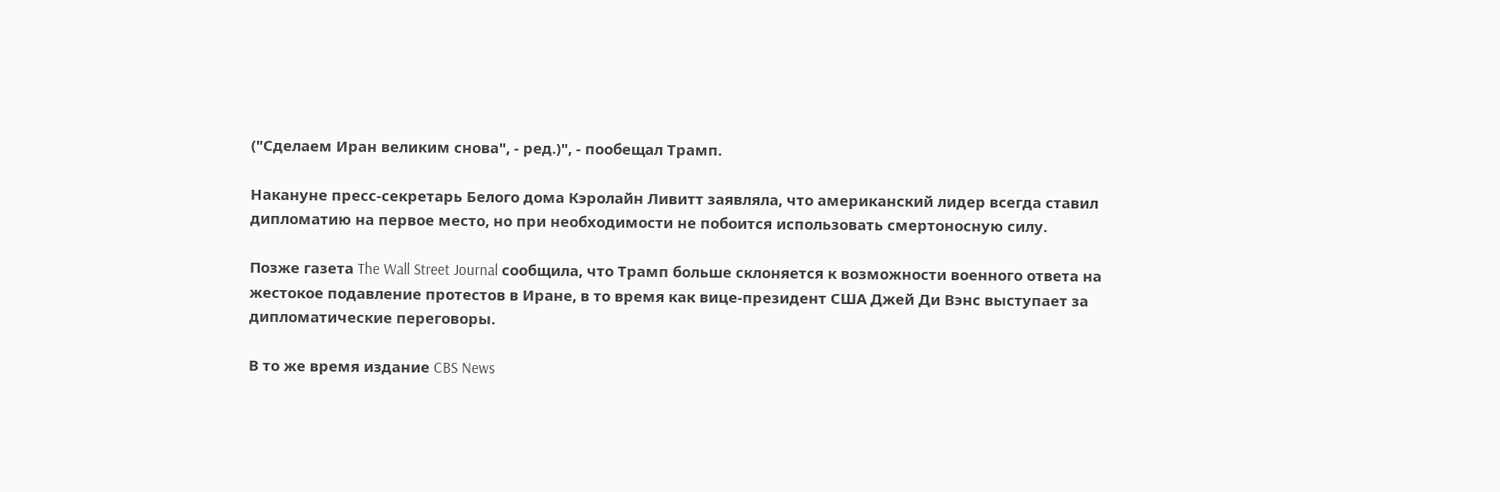("Сделаем Иран великим снова", - ред.)", - пообещал Трамп.

Накануне пресс-секретарь Белого дома Кэролайн Ливитт заявляла, что американский лидер всегда ставил дипломатию на первое место, но при необходимости не побоится использовать смертоносную силу.

Позже газета The Wall Street Journal сообщила, что Трамп больше склоняется к возможности военного ответа на жестокое подавление протестов в Иране, в то время как вице-президент США Джей Ди Вэнс выступает за дипломатические переговоры.

В то же время издание CBS News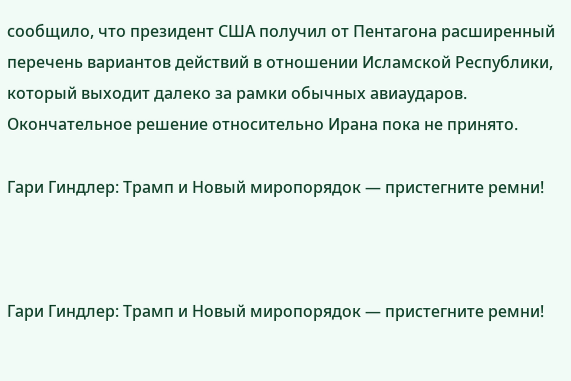сообщило, что президент США получил от Пентагона расширенный перечень вариантов действий в отношении Исламской Республики, который выходит далеко за рамки обычных авиаударов. Окончательное решение относительно Ирана пока не принято.

Гари Гиндлер: Трамп и Новый миропорядок — пристегните ремни!



Гари Гиндлер: Трамп и Новый миропорядок — пристегните ремни!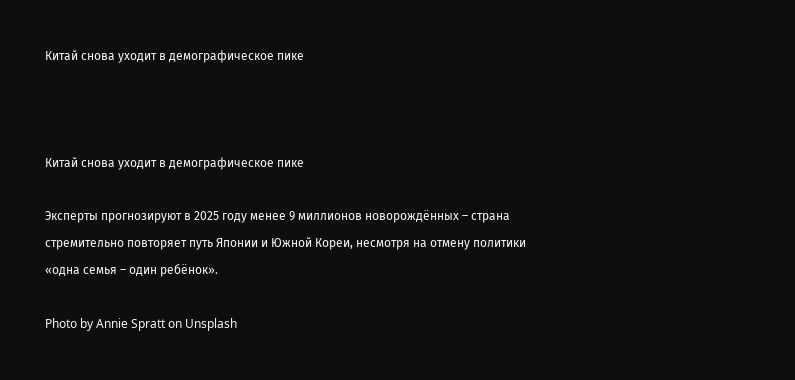Китай снова уходит в демографическое пике



Китай снова уходит в демографическое пике

Эксперты прогнозируют в 2025 году менее 9 миллионов новорождённых – страна стремительно повторяет путь Японии и Южной Кореи, несмотря на отмену политики «одна семья – один ребёнок».

Photo by Annie Spratt on Unsplash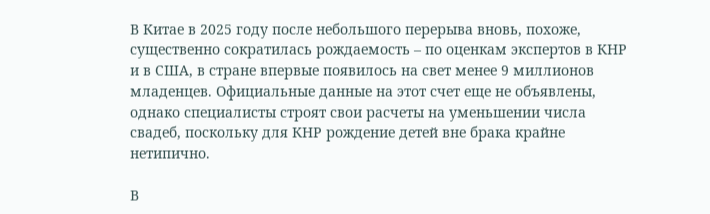В Китае в 2025 году после небольшого перерыва вновь, похоже, существенно сократилась рождаемость – по оценкам экспертов в КНР и в США, в стране впервые появилось на свет менее 9 миллионов младенцев. Официальные данные на этот счет еще не объявлены, однако специалисты строят свои расчеты на уменьшении числа свадеб, поскольку для КНР рождение детей вне брака крайне нетипично.

В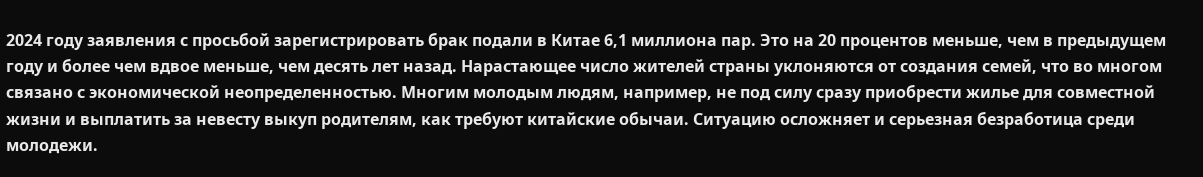2024 году заявления с просьбой зарегистрировать брак подали в Китае 6,1 миллиона пар. Это на 20 процентов меньше, чем в предыдущем году и более чем вдвое меньше, чем десять лет назад. Нарастающее число жителей страны уклоняются от создания семей, что во многом связано с экономической неопределенностью. Многим молодым людям, например, не под силу сразу приобрести жилье для совместной жизни и выплатить за невесту выкуп родителям, как требуют китайские обычаи. Ситуацию осложняет и серьезная безработица среди молодежи.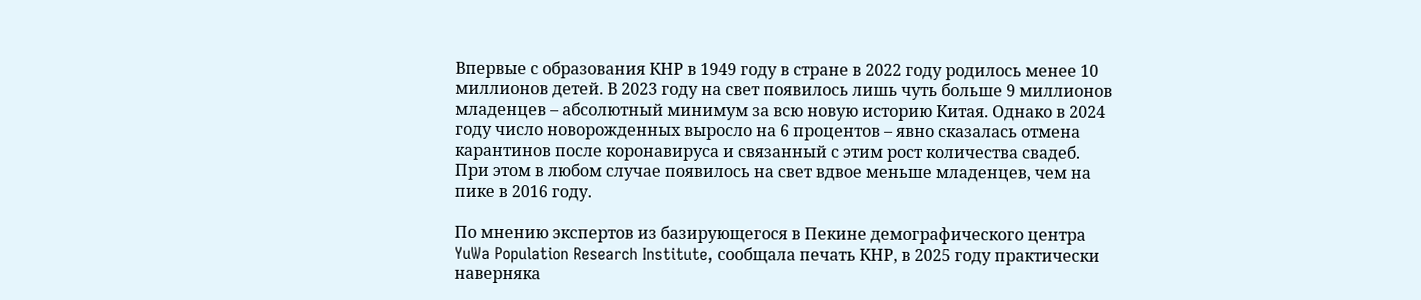Впервые с образования КНР в 1949 году в стране в 2022 году родилось менее 10 миллионов детей. В 2023 году на свет появилось лишь чуть больше 9 миллионов младенцев – абсолютный минимум за всю новую историю Китая. Однако в 2024 году число новорожденных выросло на 6 процентов – явно сказалась отмена карантинов после коронавируса и связанный с этим рост количества свадеб. При этом в любом случае появилось на свет вдвое меньше младенцев, чем на пике в 2016 году.

По мнению экспертов из базирующегося в Пекине демографического центра YuWa Population Research Institute, сообщала печать КНР, в 2025 году практически наверняка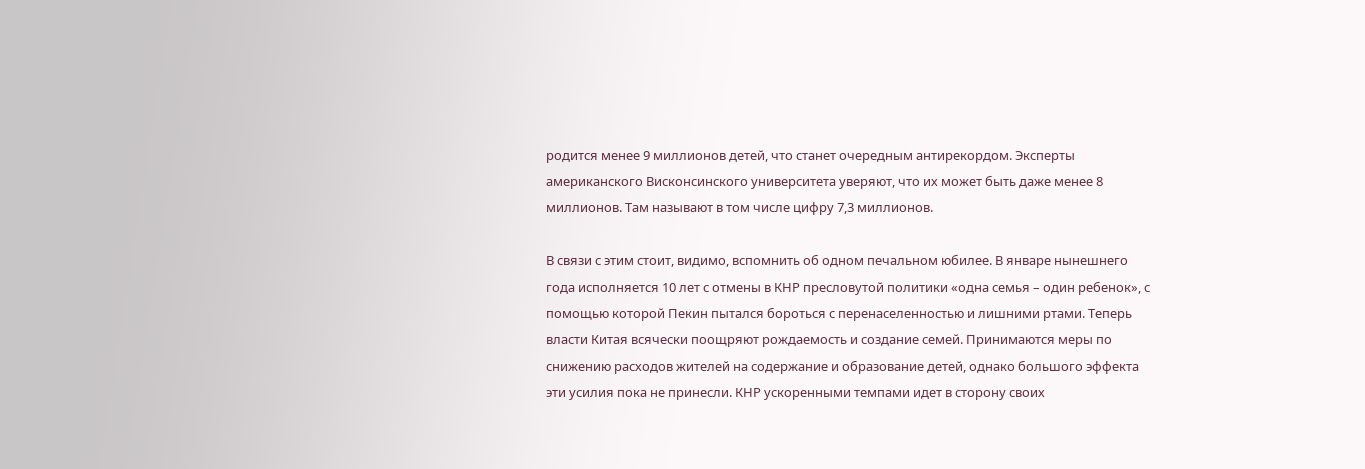родится менее 9 миллионов детей, что станет очередным антирекордом. Эксперты американского Висконсинского университета уверяют, что их может быть даже менее 8 миллионов. Там называют в том числе цифру 7,3 миллионов.

В связи с этим стоит, видимо, вспомнить об одном печальном юбилее. В январе нынешнего года исполняется 10 лет с отмены в КНР пресловутой политики «одна семья – один ребенок», с помощью которой Пекин пытался бороться с перенаселенностью и лишними ртами. Теперь власти Китая всячески поощряют рождаемость и создание семей. Принимаются меры по снижению расходов жителей на содержание и образование детей, однако большого эффекта эти усилия пока не принесли. КНР ускоренными темпами идет в сторону своих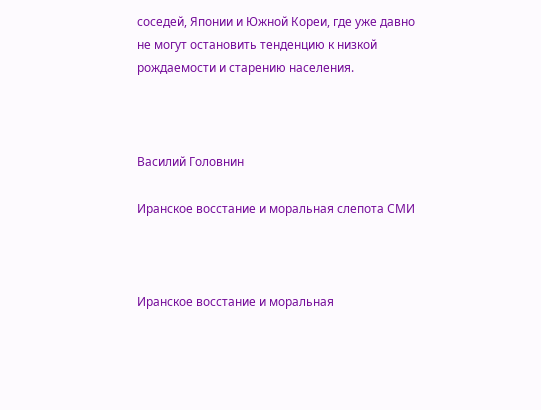соседей, Японии и Южной Кореи, где уже давно не могут остановить тенденцию к низкой рождаемости и старению населения.



Василий Головнин

Иранское восстание и моральная слепота СМИ



Иранское восстание и моральная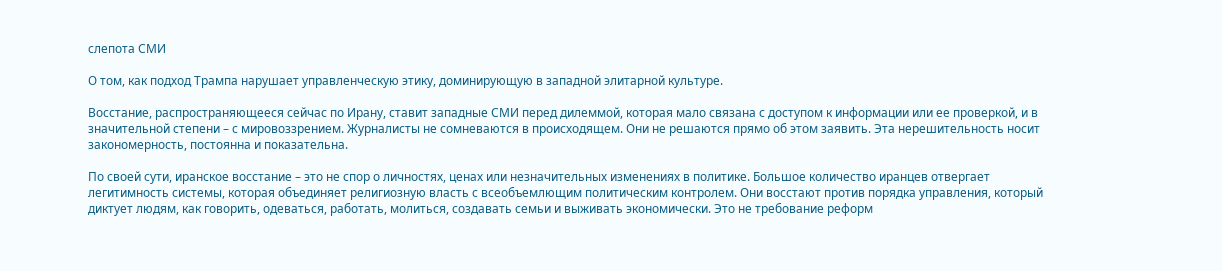слепота СМИ

О том, как подход Трампа нарушает управленческую этику, доминирующую в западной элитарной культуре.

Восстание, распространяющееся сейчас по Ирану, ставит западные СМИ перед дилеммой, которая мало связана с доступом к информации или ее проверкой, и в значительной степени – с мировоззрением. Журналисты не сомневаются в происходящем. Они не решаются прямо об этом заявить. Эта нерешительность носит закономерность, постоянна и показательна.

По своей сути, иранское восстание – это не спор о личностях, ценах или незначительных изменениях в политике. Большое количество иранцев отвергает легитимность системы, которая объединяет религиозную власть с всеобъемлющим политическим контролем. Они восстают против порядка управления, который диктует людям, как говорить, одеваться, работать, молиться, создавать семьи и выживать экономически. Это не требование реформ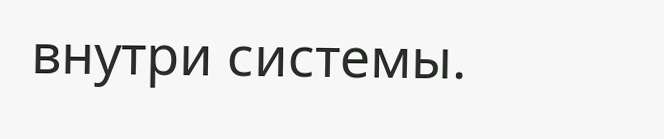внутри системы.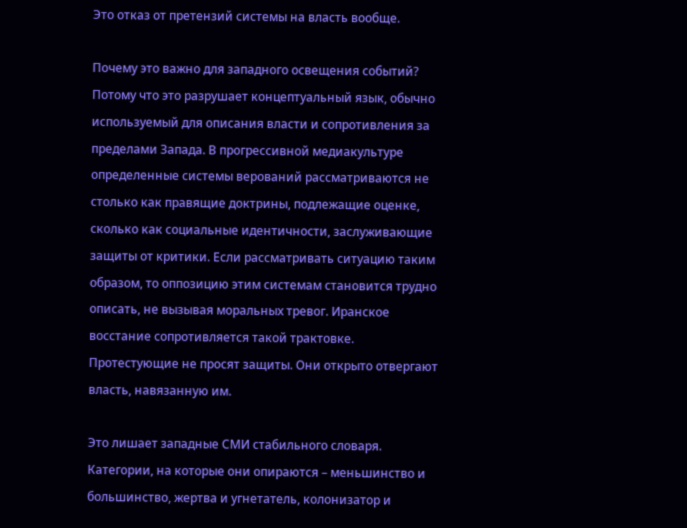Это отказ от претензий системы на власть вообще.

Почему это важно для западного освещения событий? Потому что это разрушает концептуальный язык, обычно используемый для описания власти и сопротивления за пределами Запада. В прогрессивной медиакультуре определенные системы верований рассматриваются не столько как правящие доктрины, подлежащие оценке, сколько как социальные идентичности, заслуживающие защиты от критики. Если рассматривать ситуацию таким образом, то оппозицию этим системам становится трудно описать, не вызывая моральных тревог. Иранское восстание сопротивляется такой трактовке. Протестующие не просят защиты. Они открыто отвергают власть, навязанную им.

Это лишает западные СМИ стабильного словаря. Категории, на которые они опираются – меньшинство и большинство, жертва и угнетатель, колонизатор и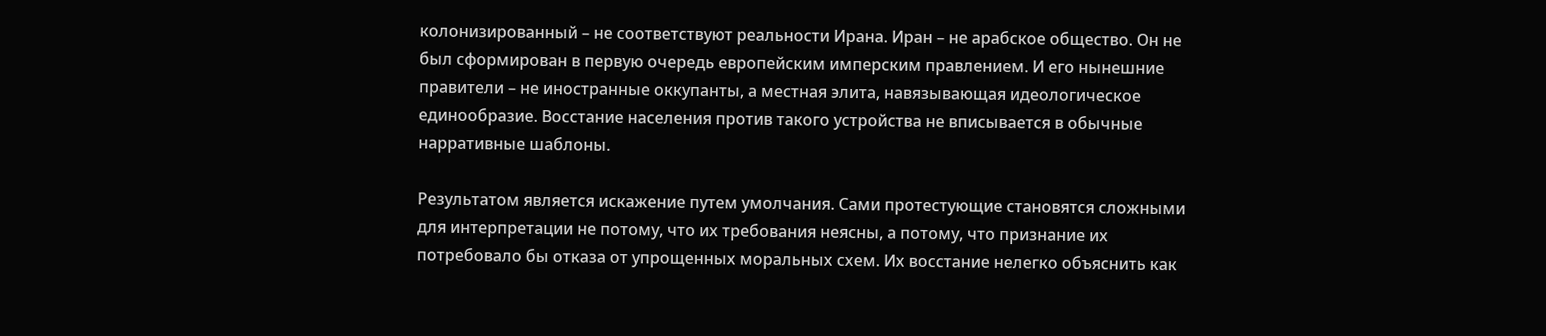колонизированный – не соответствуют реальности Ирана. Иран – не арабское общество. Он не был сформирован в первую очередь европейским имперским правлением. И его нынешние правители – не иностранные оккупанты, а местная элита, навязывающая идеологическое единообразие. Восстание населения против такого устройства не вписывается в обычные нарративные шаблоны.

Результатом является искажение путем умолчания. Сами протестующие становятся сложными для интерпретации не потому, что их требования неясны, а потому, что признание их потребовало бы отказа от упрощенных моральных схем. Их восстание нелегко объяснить как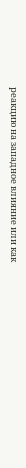реакцию на западное влияние или как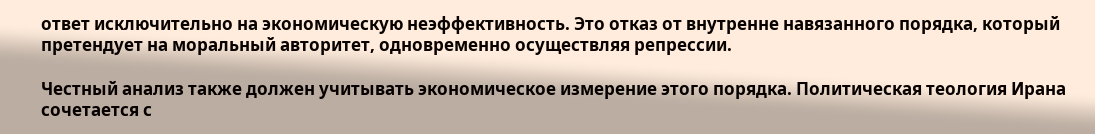ответ исключительно на экономическую неэффективность. Это отказ от внутренне навязанного порядка, который претендует на моральный авторитет, одновременно осуществляя репрессии.

Честный анализ также должен учитывать экономическое измерение этого порядка. Политическая теология Ирана сочетается с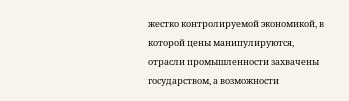жестко контролируемой экономикой, в которой цены манипулируются, отрасли промышленности захвачены государством, а возможности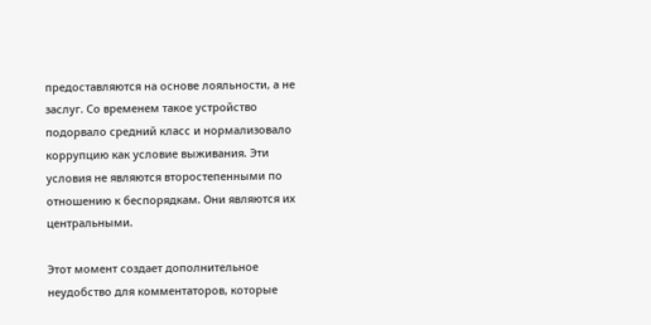предоставляются на основе лояльности, а не заслуг. Со временем такое устройство подорвало средний класс и нормализовало коррупцию как условие выживания. Эти условия не являются второстепенными по отношению к беспорядкам. Они являются их центральными.

Этот момент создает дополнительное неудобство для комментаторов, которые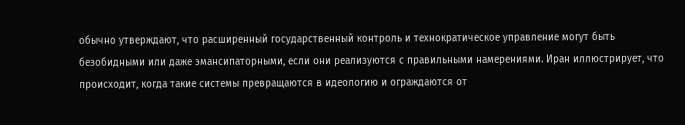обычно утверждают, что расширенный государственный контроль и технократическое управление могут быть безобидными или даже эмансипаторными, если они реализуются с правильными намерениями. Иран иллюстрирует, что происходит, когда такие системы превращаются в идеологию и ограждаются от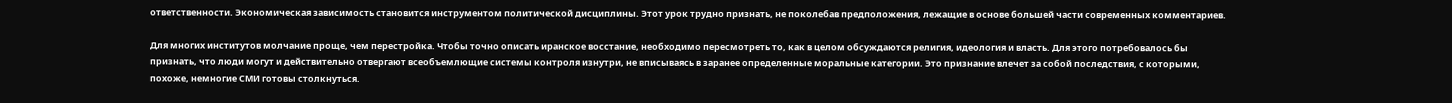ответственности. Экономическая зависимость становится инструментом политической дисциплины. Этот урок трудно признать, не поколебав предположения, лежащие в основе большей части современных комментариев.

Для многих институтов молчание проще, чем перестройка. Чтобы точно описать иранское восстание, необходимо пересмотреть то, как в целом обсуждаются религия, идеология и власть. Для этого потребовалось бы признать, что люди могут и действительно отвергают всеобъемлющие системы контроля изнутри, не вписываясь в заранее определенные моральные категории. Это признание влечет за собой последствия, с которыми, похоже, немногие СМИ готовы столкнуться.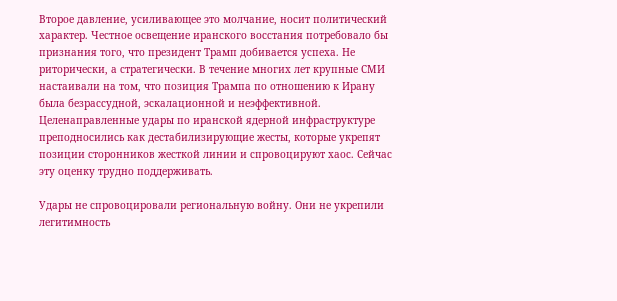Второе давление, усиливающее это молчание, носит политический характер. Честное освещение иранского восстания потребовало бы признания того, что президент Трамп добивается успеха. Не риторически, а стратегически. В течение многих лет крупные СМИ настаивали на том, что позиция Трампа по отношению к Ирану была безрассудной, эскалационной и неэффективной. Целенаправленные удары по иранской ядерной инфраструктуре преподносились как дестабилизирующие жесты, которые укрепят позиции сторонников жесткой линии и спровоцируют хаос. Сейчас эту оценку трудно поддерживать.

Удары не спровоцировали региональную войну. Они не укрепили легитимность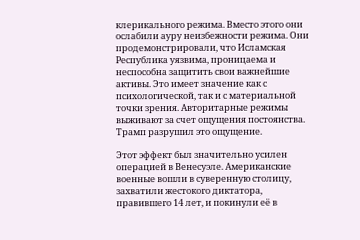клерикального режима. Вместо этого они ослабили ауру неизбежности режима. Они продемонстрировали, что Исламская Республика уязвима, проницаема и неспособна защитить свои важнейшие активы. Это имеет значение как с психологической, так и с материальной точки зрения. Авторитарные режимы выживают за счет ощущения постоянства. Трамп разрушил это ощущение.

Этот эффект был значительно усилен операцией в Венесуэле. Американские военные вошли в суверенную столицу, захватили жестокого диктатора, правившего 14 лет, и покинули её в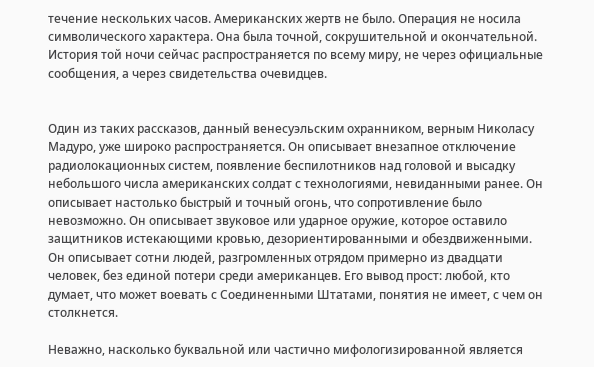течение нескольких часов. Американских жертв не было. Операция не носила символического характера. Она была точной, сокрушительной и окончательной. История той ночи сейчас распространяется по всему миру, не через официальные сообщения, а через свидетельства очевидцев.


Один из таких рассказов, данный венесуэльским охранником, верным Николасу Мадуро, уже широко распространяется. Он описывает внезапное отключение радиолокационных систем, появление беспилотников над головой и высадку небольшого числа американских солдат с технологиями, невиданными ранее. Он описывает настолько быстрый и точный огонь, что сопротивление было невозможно. Он описывает звуковое или ударное оружие, которое оставило защитников истекающими кровью, дезориентированными и обездвиженными. Он описывает сотни людей, разгромленных отрядом примерно из двадцати человек, без единой потери среди американцев. Его вывод прост: любой, кто думает, что может воевать с Соединенными Штатами, понятия не имеет, с чем он столкнется.

Неважно, насколько буквальной или частично мифологизированной является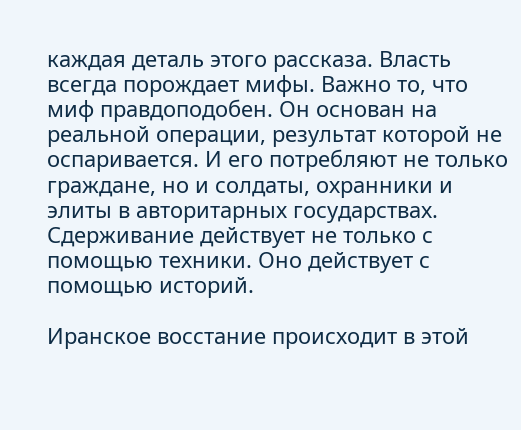каждая деталь этого рассказа. Власть всегда порождает мифы. Важно то, что миф правдоподобен. Он основан на реальной операции, результат которой не оспаривается. И его потребляют не только граждане, но и солдаты, охранники и элиты в авторитарных государствах. Сдерживание действует не только с помощью техники. Оно действует с помощью историй.

Иранское восстание происходит в этой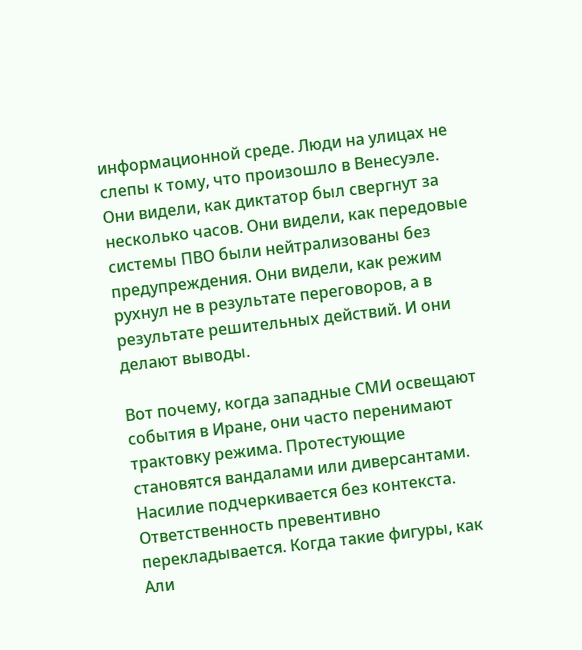информационной среде. Люди на улицах не слепы к тому, что произошло в Венесуэле. Они видели, как диктатор был свергнут за несколько часов. Они видели, как передовые системы ПВО были нейтрализованы без предупреждения. Они видели, как режим рухнул не в результате переговоров, а в результате решительных действий. И они делают выводы.

Вот почему, когда западные СМИ освещают события в Иране, они часто перенимают трактовку режима. Протестующие становятся вандалами или диверсантами. Насилие подчеркивается без контекста. Ответственность превентивно перекладывается. Когда такие фигуры, как Али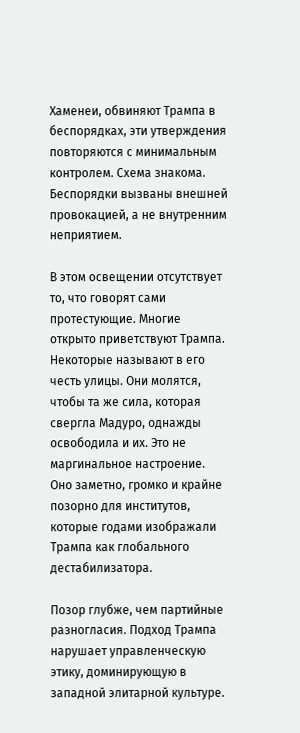Хаменеи, обвиняют Трампа в беспорядках, эти утверждения повторяются с минимальным контролем. Схема знакома. Беспорядки вызваны внешней провокацией, а не внутренним неприятием.

В этом освещении отсутствует то, что говорят сами протестующие. Многие открыто приветствуют Трампа. Некоторые называют в его честь улицы. Они молятся, чтобы та же сила, которая свергла Мадуро, однажды освободила и их. Это не маргинальное настроение. Оно заметно, громко и крайне позорно для институтов, которые годами изображали Трампа как глобального дестабилизатора.

Позор глубже, чем партийные разногласия. Подход Трампа нарушает управленческую этику, доминирующую в западной элитарной культуре.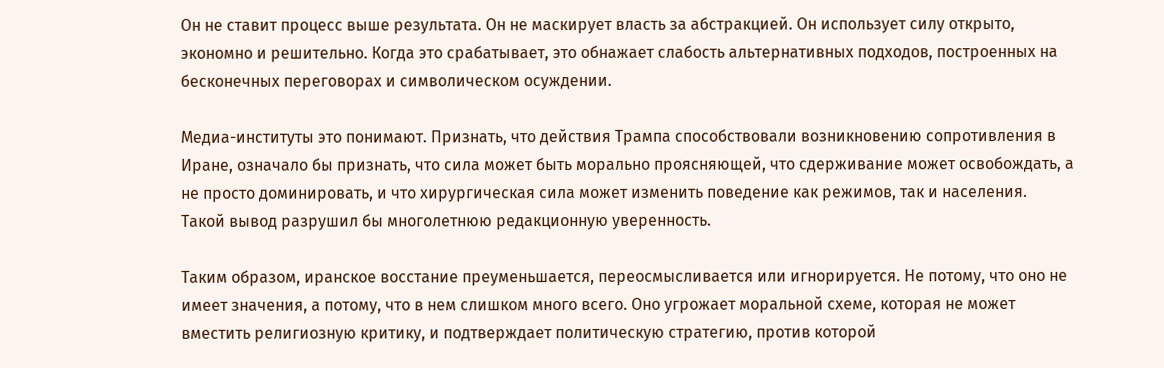Он не ставит процесс выше результата. Он не маскирует власть за абстракцией. Он использует силу открыто, экономно и решительно. Когда это срабатывает, это обнажает слабость альтернативных подходов, построенных на бесконечных переговорах и символическом осуждении.

Медиа-институты это понимают. Признать, что действия Трампа способствовали возникновению сопротивления в Иране, означало бы признать, что сила может быть морально проясняющей, что сдерживание может освобождать, а не просто доминировать, и что хирургическая сила может изменить поведение как режимов, так и населения. Такой вывод разрушил бы многолетнюю редакционную уверенность.

Таким образом, иранское восстание преуменьшается, переосмысливается или игнорируется. Не потому, что оно не имеет значения, а потому, что в нем слишком много всего. Оно угрожает моральной схеме, которая не может вместить религиозную критику, и подтверждает политическую стратегию, против которой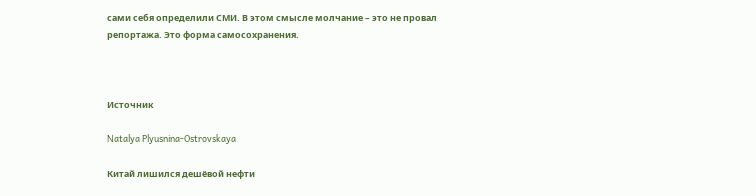сами себя определили СМИ. В этом смысле молчание – это не провал репортажа. Это форма самосохранения.



Источник

Natalya Plyusnina-Ostrovskaya

Китай лишился дешёвой нефти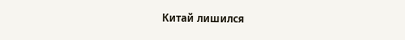Китай лишился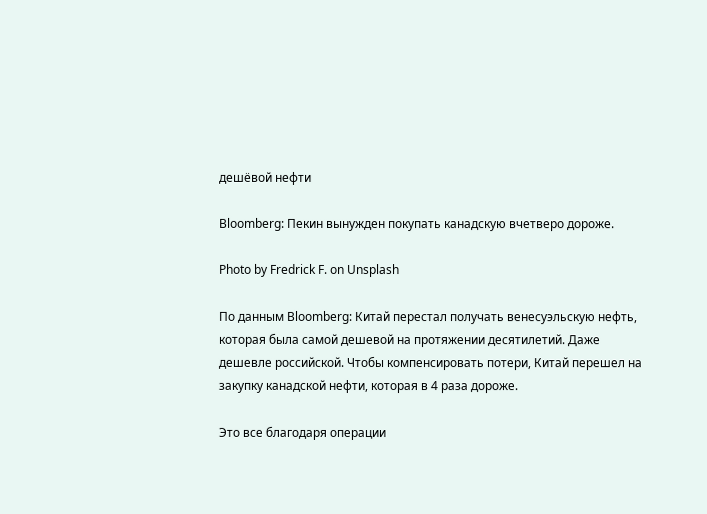дешёвой нефти

Bloomberg: Пекин вынужден покупать канадскую вчетверо дороже.

Photo by Fredrick F. on Unsplash

По данным Bloomberg: Китай перестал получать венесуэльскую нефть, которая была самой дешевой на протяжении десятилетий. Даже дешевле российской. Чтобы компенсировать потери, Китай перешел на закупку канадской нефти, которая в 4 раза дороже.

Это все благодаря операции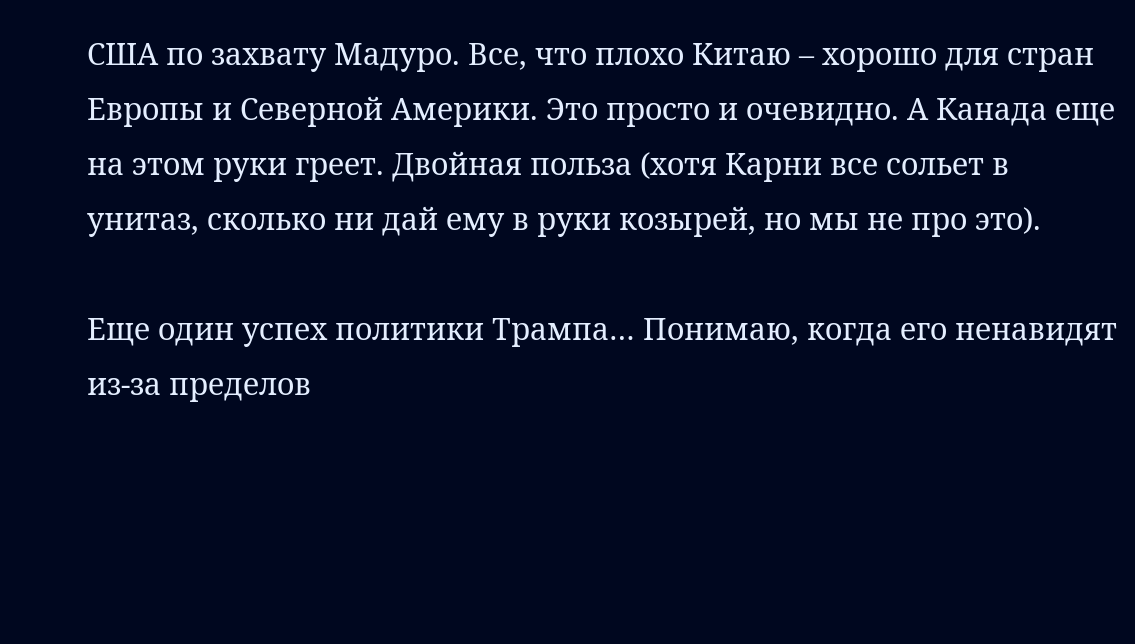США по захвату Мадуро. Все, что плохо Китаю – хорошо для стран Европы и Северной Америки. Это просто и очевидно. А Канада еще на этом руки греет. Двойная польза (хотя Карни все сольет в унитаз, сколько ни дай ему в руки козырей, но мы не про это).

Еще один успех политики Трампа… Понимаю, когда его ненавидят из-за пределов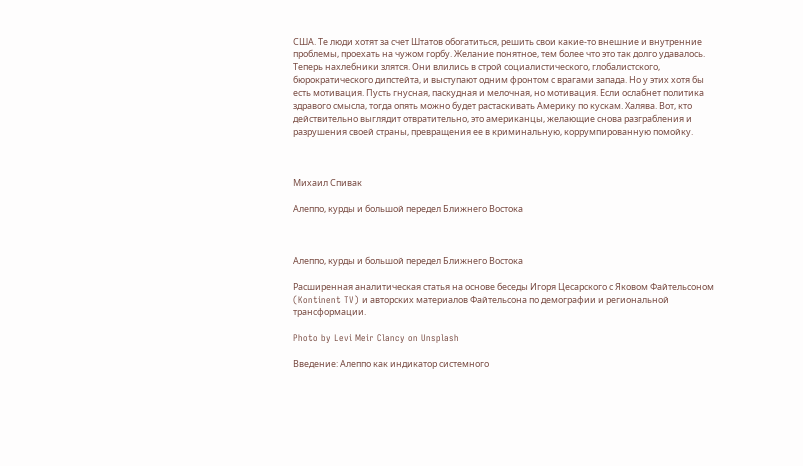США. Те люди хотят за счет Штатов обогатиться, решить свои какие-то внешние и внутренние проблемы, проехать на чужом горбу. Желание понятное, тем более что это так долго удавалось. Теперь нахлебники злятся. Они влились в строй социалистического, глобалистского, бюрократического дипстейта, и выступают одним фронтом с врагами запада. Но у этих хотя бы есть мотивация. Пусть гнусная, паскудная и мелочная, но мотивация. Если ослабнет политика здравого смысла, тогда опять можно будет растаскивать Америку по кускам. Халява. Вот, кто действительно выглядит отвратительно, это американцы, желающие снова разграбления и разрушения своей страны, превращения ее в криминальную, коррумпированную помойку.



Михаил Спивак

Алеппо, курды и большой передел Ближнего Востока



Алеппо, курды и большой передел Ближнего Востока

Расширенная аналитическая статья на основе беседы Игоря Цесарского с Яковом Файтельсоном (Kontinent TV) и авторских материалов Файтельсона по демографии и региональной трансформации.

Photo by Levi Meir Clancy on Unsplash

Введение: Алеппо как индикатор системного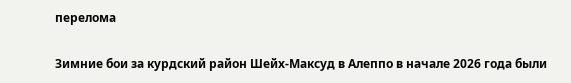перелома

Зимние бои за курдский район Шейх‑Максуд в Алеппо в начале 2026 года были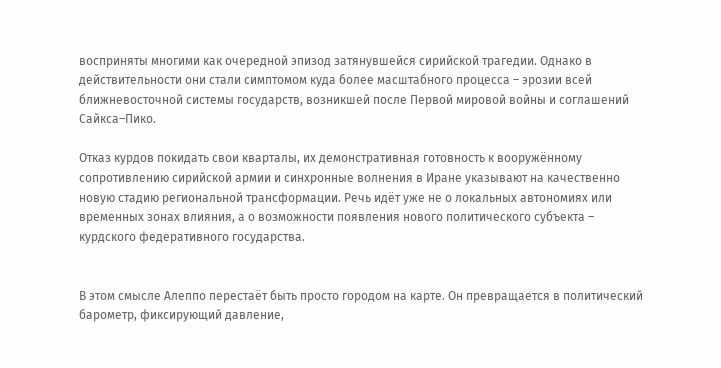восприняты многими как очередной эпизод затянувшейся сирийской трагедии. Однако в действительности они стали симптомом куда более масштабного процесса – эрозии всей ближневосточной системы государств, возникшей после Первой мировой войны и соглашений Сайкса–Пико.

Отказ курдов покидать свои кварталы, их демонстративная готовность к вооружённому сопротивлению сирийской армии и синхронные волнения в Иране указывают на качественно новую стадию региональной трансформации. Речь идёт уже не о локальных автономиях или временных зонах влияния, а о возможности появления нового политического субъекта – курдского федеративного государства.


В этом смысле Алеппо перестаёт быть просто городом на карте. Он превращается в политический барометр, фиксирующий давление,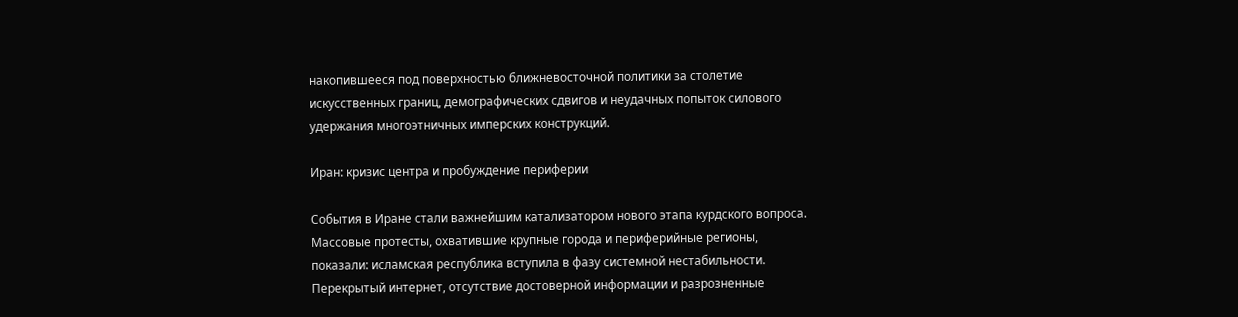накопившееся под поверхностью ближневосточной политики за столетие искусственных границ, демографических сдвигов и неудачных попыток силового удержания многоэтничных имперских конструкций.

Иран: кризис центра и пробуждение периферии

События в Иране стали важнейшим катализатором нового этапа курдского вопроса. Массовые протесты, охватившие крупные города и периферийные регионы, показали: исламская республика вступила в фазу системной нестабильности. Перекрытый интернет, отсутствие достоверной информации и разрозненные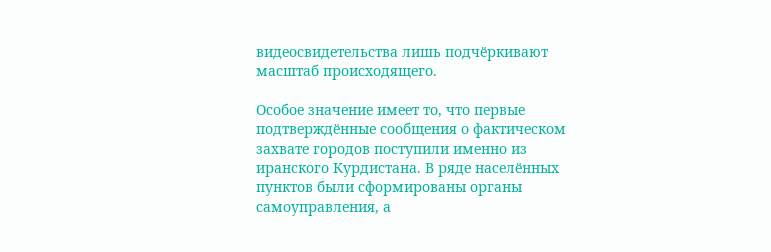видеосвидетельства лишь подчёркивают масштаб происходящего.

Особое значение имеет то, что первые подтверждённые сообщения о фактическом захвате городов поступили именно из иранского Курдистана. В ряде населённых пунктов были сформированы органы самоуправления, а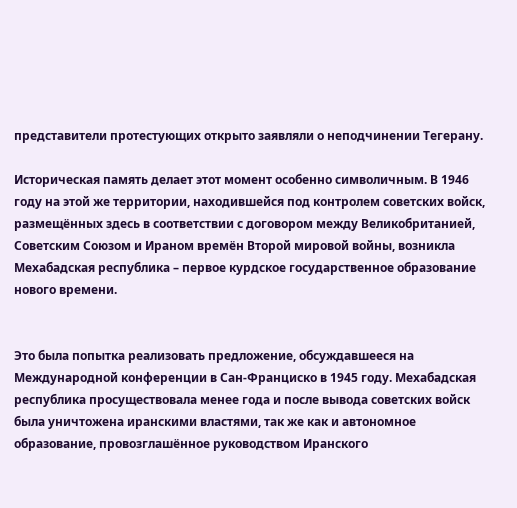представители протестующих открыто заявляли о неподчинении Тегерану.

Историческая память делает этот момент особенно символичным. В 1946 году на этой же территории, находившейся под контролем советских войск, размещённых здесь в соответствии с договором между Великобританией, Советским Союзом и Ираном времён Второй мировой войны, возникла Мехабадская республика – первое курдское государственное образование нового времени.


Это была попытка реализовать предложение, обсуждавшееся на Международной конференции в Сан-Франциско в 1945 году. Мехабадская республика просуществовала менее года и после вывода советских войск была уничтожена иранскими властями, так же как и автономное образование, провозглашённое руководством Иранского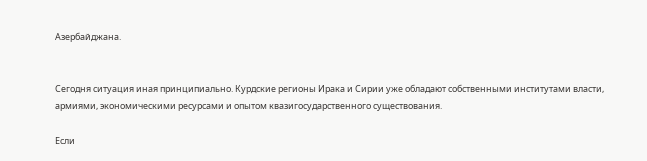Азербайджана.


Сегодня ситуация иная принципиально. Курдские регионы Ирака и Сирии уже обладают собственными институтами власти, армиями, экономическими ресурсами и опытом квазигосударственного существования.

Если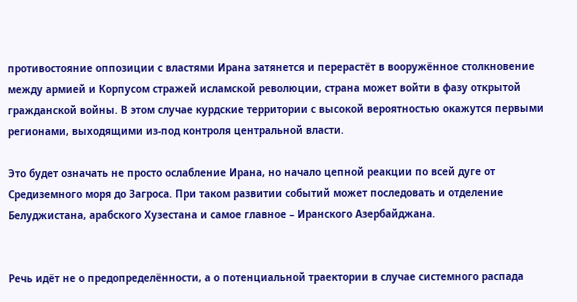противостояние оппозиции с властями Ирана затянется и перерастёт в вооружённое столкновение между армией и Корпусом стражей исламской революции, страна может войти в фазу открытой гражданской войны. В этом случае курдские территории с высокой вероятностью окажутся первыми регионами, выходящими из-под контроля центральной власти.

Это будет означать не просто ослабление Ирана, но начало цепной реакции по всей дуге от Средиземного моря до Загроса. При таком развитии событий может последовать и отделение Белуджистана, арабского Хузестана и самое главное – Иранского Азербайджана.


Речь идёт не о предопределённости, а о потенциальной траектории в случае системного распада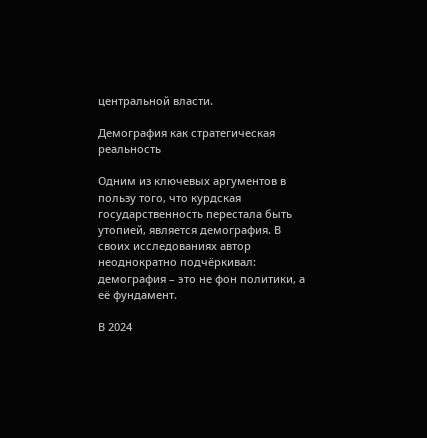центральной власти.

Демография как стратегическая реальность

Одним из ключевых аргументов в пользу того, что курдская государственность перестала быть утопией, является демография. В своих исследованиях автор неоднократно подчёркивал: демография – это не фон политики, а её фундамент.

В 2024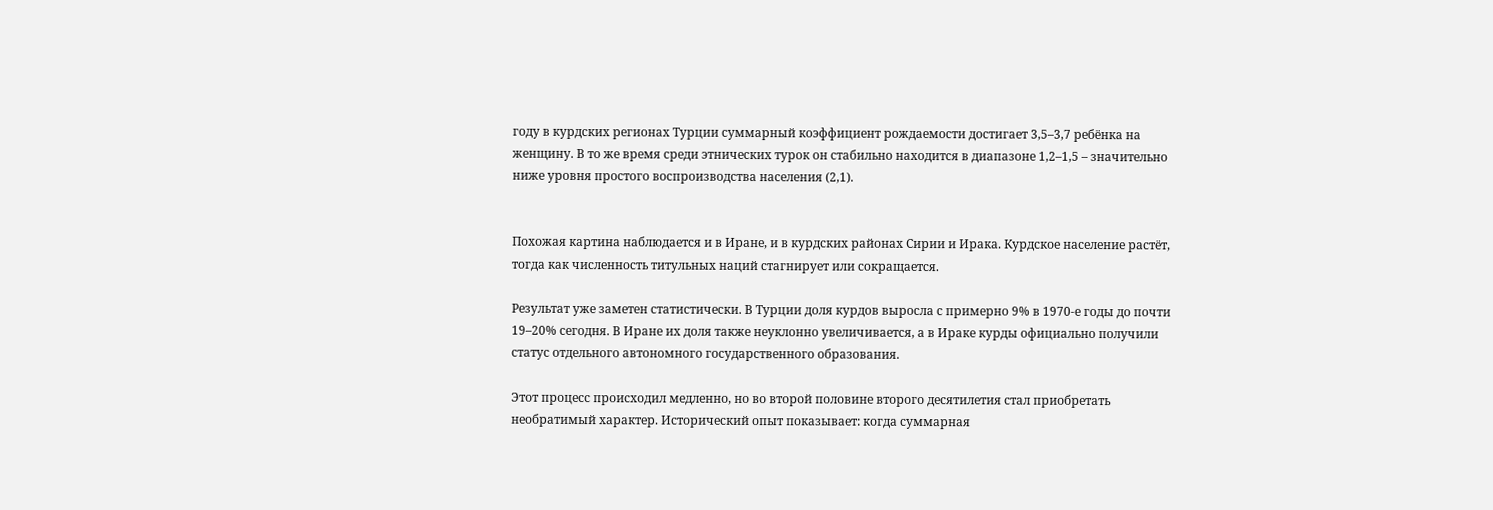году в курдских регионах Турции суммарный коэффициент рождаемости достигает 3,5–3,7 ребёнка на женщину. В то же время среди этнических турок он стабильно находится в диапазоне 1,2–1,5 – значительно ниже уровня простого воспроизводства населения (2,1).


Похожая картина наблюдается и в Иране, и в курдских районах Сирии и Ирака. Курдское население растёт, тогда как численность титульных наций стагнирует или сокращается.

Результат уже заметен статистически. В Турции доля курдов выросла с примерно 9% в 1970‑е годы до почти 19–20% сегодня. В Иране их доля также неуклонно увеличивается, а в Ираке курды официально получили статус отдельного автономного государственного образования.

Этот процесс происходил медленно, но во второй половине второго десятилетия стал приобретать необратимый характер. Исторический опыт показывает: когда суммарная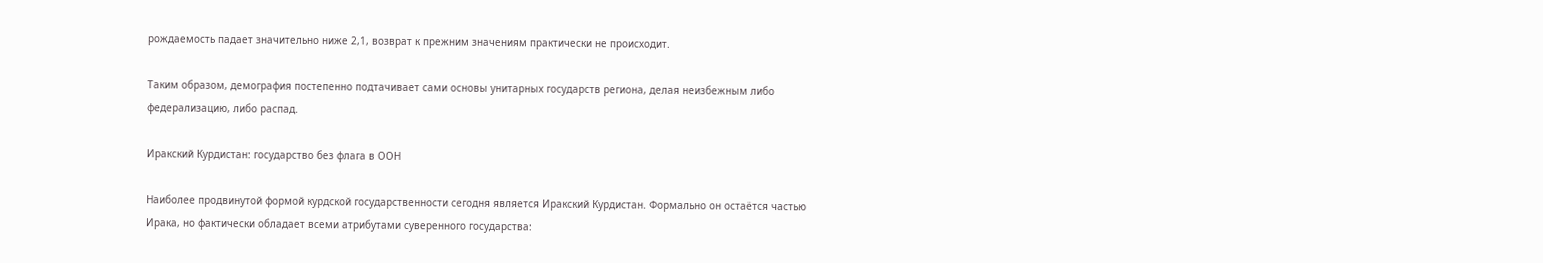рождаемость падает значительно ниже 2,1, возврат к прежним значениям практически не происходит.

Таким образом, демография постепенно подтачивает сами основы унитарных государств региона, делая неизбежным либо федерализацию, либо распад.

Иракский Курдистан: государство без флага в ООН

Наиболее продвинутой формой курдской государственности сегодня является Иракский Курдистан. Формально он остаётся частью Ирака, но фактически обладает всеми атрибутами суверенного государства: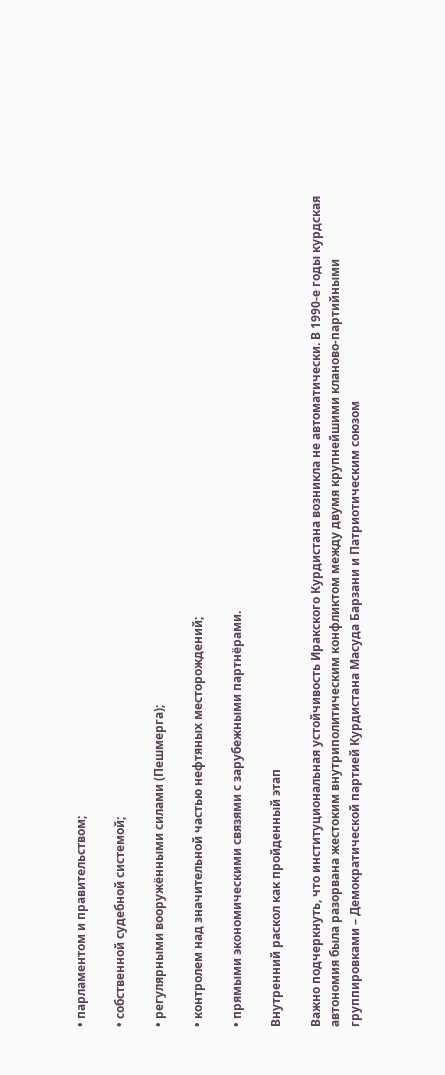• парламентом и правительством;

• собственной судебной системой;

• регулярными вооружёнными силами (Пешмерга);

• контролем над значительной частью нефтяных месторождений;

• прямыми экономическими связями с зарубежными партнёрами.

Внутренний раскол как пройденный этап

Важно подчеркнуть, что институциональная устойчивость Иракского Курдистана возникла не автоматически. В 1990-е годы курдская автономия была разорвана жестоким внутриполитическим конфликтом между двумя крупнейшими кланово-партийными группировками – Демократической партией Курдистана Масуда Барзани и Патриотическим союзом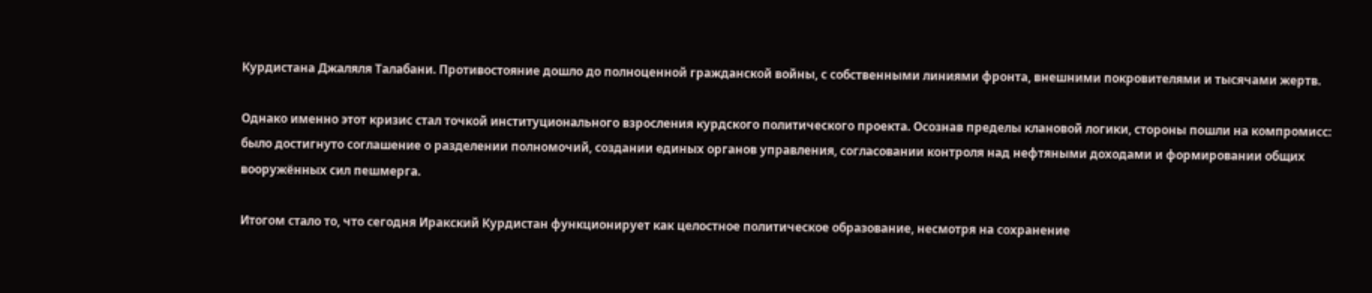Курдистана Джаляля Талабани. Противостояние дошло до полноценной гражданской войны, с собственными линиями фронта, внешними покровителями и тысячами жертв.

Однако именно этот кризис стал точкой институционального взросления курдского политического проекта. Осознав пределы клановой логики, стороны пошли на компромисс: было достигнуто соглашение о разделении полномочий, создании единых органов управления, согласовании контроля над нефтяными доходами и формировании общих вооружённых сил пешмерга.

Итогом стало то, что сегодня Иракский Курдистан функционирует как целостное политическое образование, несмотря на сохранение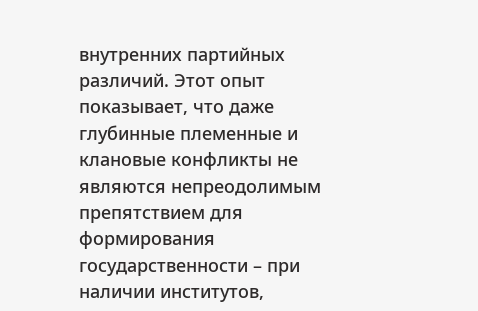внутренних партийных различий. Этот опыт показывает, что даже глубинные племенные и клановые конфликты не являются непреодолимым препятствием для формирования государственности – при наличии институтов,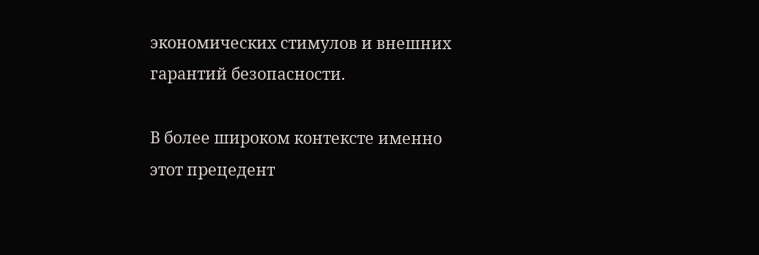экономических стимулов и внешних гарантий безопасности.

В более широком контексте именно этот прецедент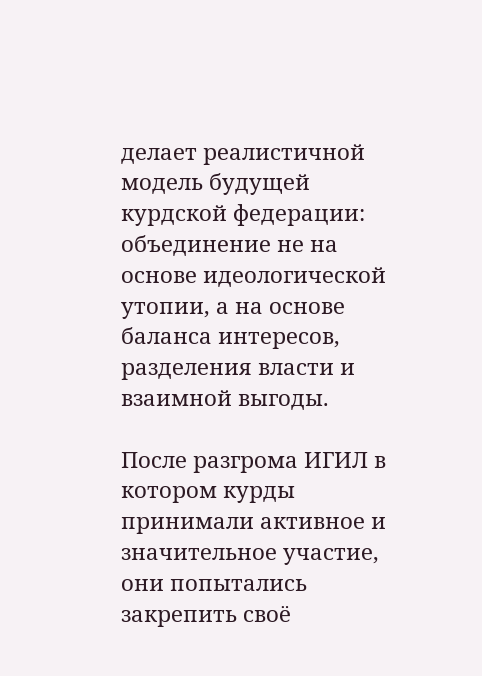делает реалистичной модель будущей курдской федерации: объединение не на основе идеологической утопии, а на основе баланса интересов, разделения власти и взаимной выгоды.

После разгрома ИГИЛ в котором курды принимали активное и значительное участие, они попытались закрепить своё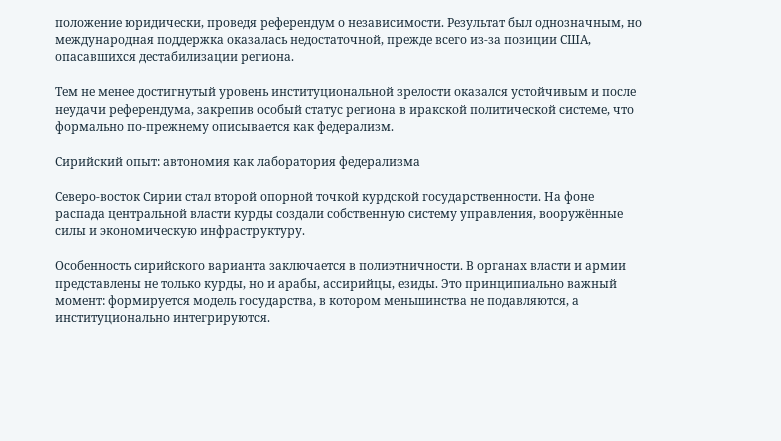положение юридически, проведя референдум о независимости. Результат был однозначным, но международная поддержка оказалась недостаточной, прежде всего из‑за позиции США, опасавшихся дестабилизации региона.

Тем не менее достигнутый уровень институциональной зрелости оказался устойчивым и после неудачи референдума, закрепив особый статус региона в иракской политической системе, что формально по-прежнему описывается как федерализм.

Сирийский опыт: автономия как лаборатория федерализма

Северо‑восток Сирии стал второй опорной точкой курдской государственности. На фоне распада центральной власти курды создали собственную систему управления, вооружённые силы и экономическую инфраструктуру.

Особенность сирийского варианта заключается в полиэтничности. В органах власти и армии представлены не только курды, но и арабы, ассирийцы, езиды. Это принципиально важный момент: формируется модель государства, в котором меньшинства не подавляются, а институционально интегрируются.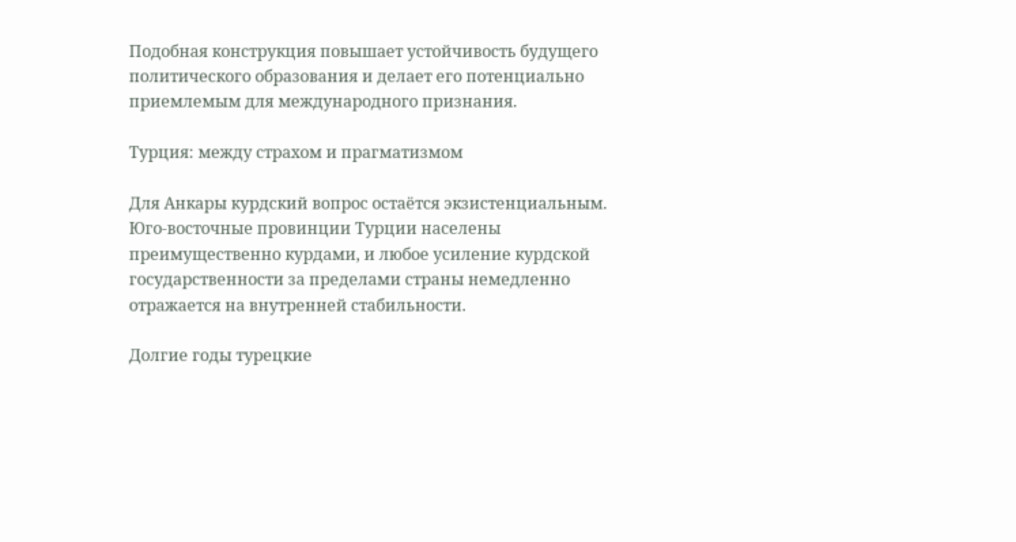Подобная конструкция повышает устойчивость будущего политического образования и делает его потенциально приемлемым для международного признания.

Турция: между страхом и прагматизмом

Для Анкары курдский вопрос остаётся экзистенциальным. Юго‑восточные провинции Турции населены преимущественно курдами, и любое усиление курдской государственности за пределами страны немедленно отражается на внутренней стабильности.

Долгие годы турецкие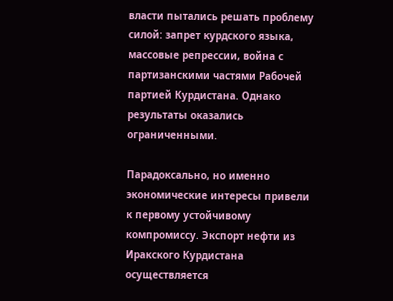власти пытались решать проблему силой: запрет курдского языка, массовые репрессии, война с партизанскими частями Рабочей партией Курдистана. Однако результаты оказались ограниченными.

Парадоксально, но именно экономические интересы привели к первому устойчивому компромиссу. Экспорт нефти из Иракского Курдистана осуществляется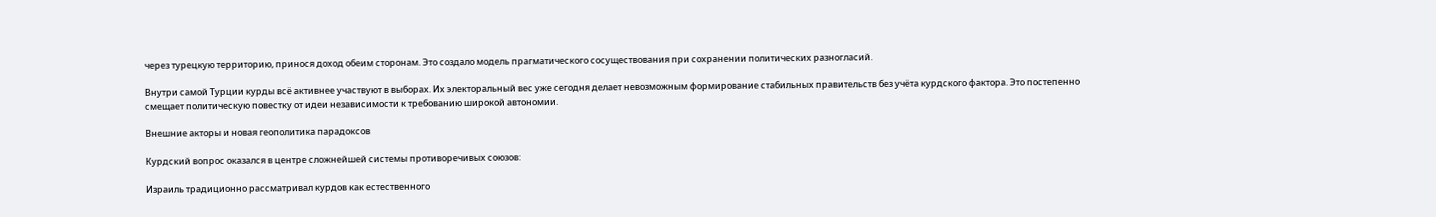через турецкую территорию, принося доход обеим сторонам. Это создало модель прагматического сосуществования при сохранении политических разногласий.

Внутри самой Турции курды всё активнее участвуют в выборах. Их электоральный вес уже сегодня делает невозможным формирование стабильных правительств без учёта курдского фактора. Это постепенно смещает политическую повестку от идеи независимости к требованию широкой автономии.

Внешние акторы и новая геополитика парадоксов

Курдский вопрос оказался в центре сложнейшей системы противоречивых союзов:

Израиль традиционно рассматривал курдов как естественного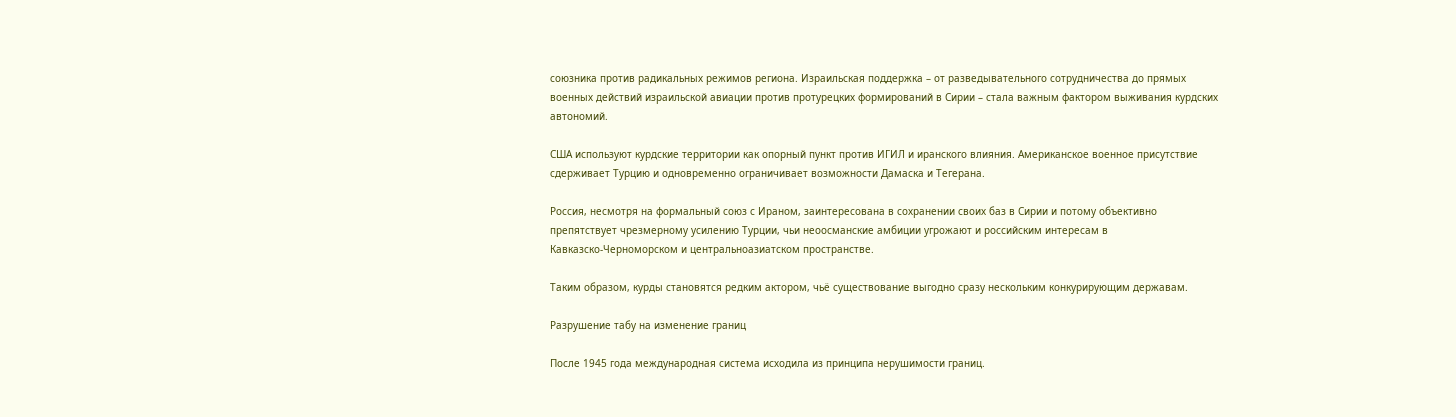союзника против радикальных режимов региона. Израильская поддержка – от разведывательного сотрудничества до прямых военных действий израильской авиации против протурецких формирований в Сирии – стала важным фактором выживания курдских автономий.

США используют курдские территории как опорный пункт против ИГИЛ и иранского влияния. Американское военное присутствие сдерживает Турцию и одновременно ограничивает возможности Дамаска и Тегерана.

Россия, несмотря на формальный союз с Ираном, заинтересована в сохранении своих баз в Сирии и потому объективно препятствует чрезмерному усилению Турции, чьи неоосманские амбиции угрожают и российским интересам в Кавказско‑Черноморском и центральноазиатском пространстве.

Таким образом, курды становятся редким актором, чьё существование выгодно сразу нескольким конкурирующим державам.

Разрушение табу на изменение границ

После 1945 года международная система исходила из принципа нерушимости границ.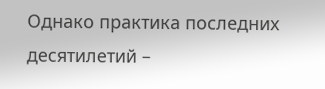Однако практика последних десятилетий –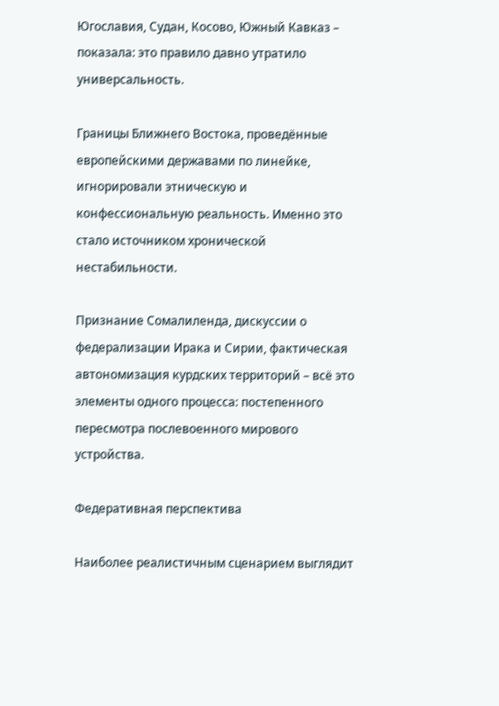Югославия, Судан, Косово, Южный Кавказ – показала: это правило давно утратило универсальность.

Границы Ближнего Востока, проведённые европейскими державами по линейке, игнорировали этническую и конфессиональную реальность. Именно это стало источником хронической нестабильности.

Признание Сомалиленда, дискуссии о федерализации Ирака и Сирии, фактическая автономизация курдских территорий – всё это элементы одного процесса: постепенного пересмотра послевоенного мирового устройства.

Федеративная перспектива

Наиболее реалистичным сценарием выглядит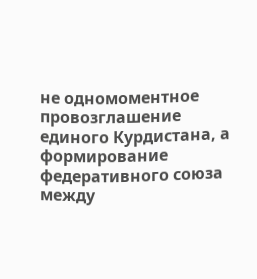не одномоментное провозглашение единого Курдистана, а формирование федеративного союза между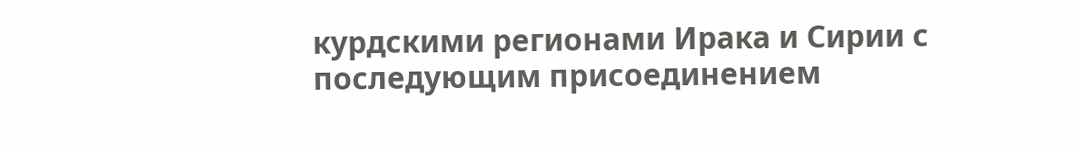курдскими регионами Ирака и Сирии с последующим присоединением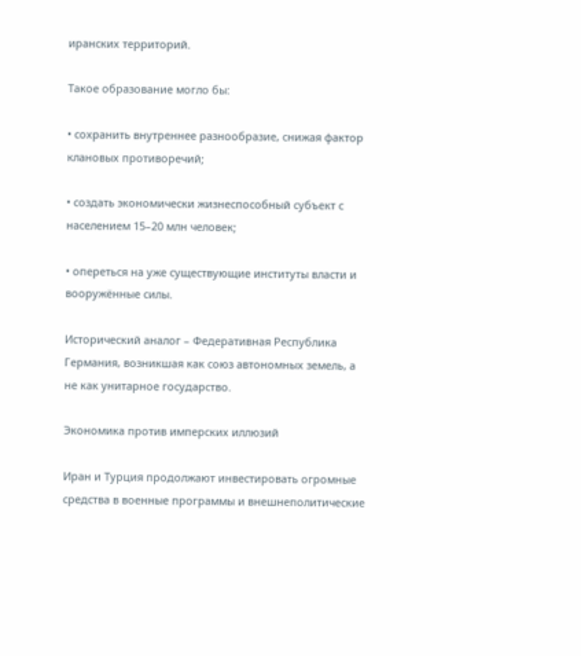иранских территорий.

Такое образование могло бы:

• сохранить внутреннее разнообразие, снижая фактор клановых противоречий;

• создать экономически жизнеспособный субъект с населением 15–20 млн человек;

• опереться на уже существующие институты власти и вооружённые силы.

Исторический аналог – Федеративная Республика Германия, возникшая как союз автономных земель, а не как унитарное государство.

Экономика против имперских иллюзий

Иран и Турция продолжают инвестировать огромные средства в военные программы и внешнеполитические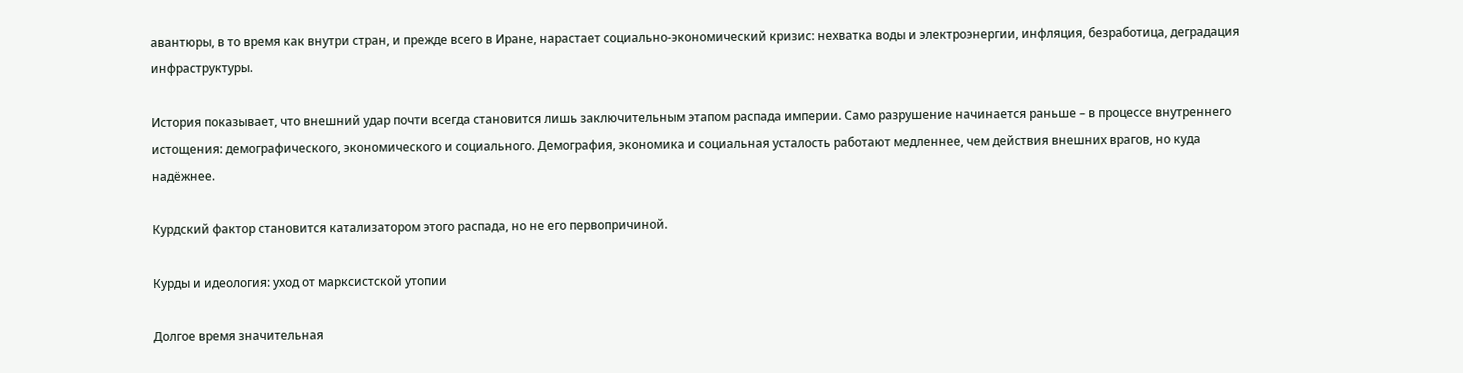авантюры, в то время как внутри стран, и прежде всего в Иране, нарастает социально‑экономический кризис: нехватка воды и электроэнергии, инфляция, безработица, деградация инфраструктуры.

История показывает, что внешний удар почти всегда становится лишь заключительным этапом распада империи. Само разрушение начинается раньше – в процессе внутреннего истощения: демографического, экономического и социального. Демография, экономика и социальная усталость работают медленнее, чем действия внешних врагов, но куда надёжнее.

Курдский фактор становится катализатором этого распада, но не его первопричиной.

Курды и идеология: уход от марксистской утопии

Долгое время значительная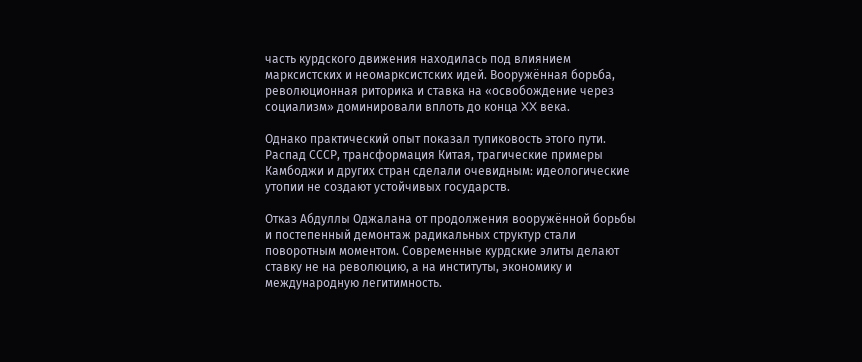часть курдского движения находилась под влиянием марксистских и неомарксистских идей. Вооружённая борьба, революционная риторика и ставка на «освобождение через социализм» доминировали вплоть до конца XX века.

Однако практический опыт показал тупиковость этого пути. Распад СССР, трансформация Китая, трагические примеры Камбоджи и других стран сделали очевидным: идеологические утопии не создают устойчивых государств.

Отказ Абдуллы Оджалана от продолжения вооружённой борьбы и постепенный демонтаж радикальных структур стали поворотным моментом. Современные курдские элиты делают ставку не на революцию, а на институты, экономику и международную легитимность.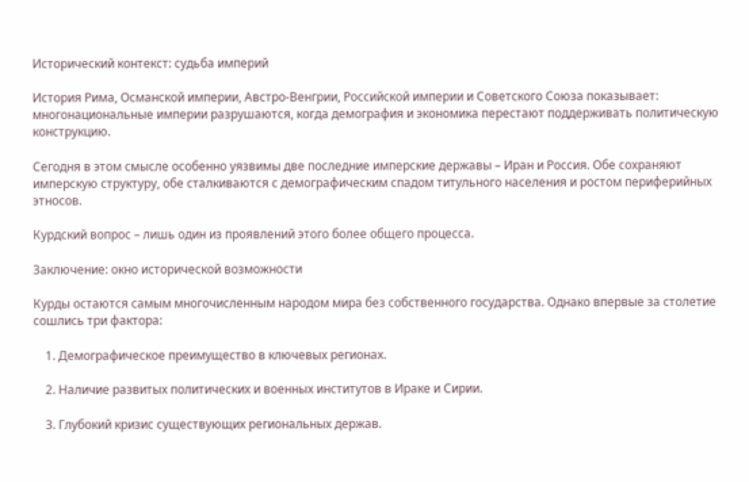Исторический контекст: судьба империй

История Рима, Османской империи, Австро‑Венгрии, Российской империи и Советского Союза показывает: многонациональные империи разрушаются, когда демография и экономика перестают поддерживать политическую конструкцию.

Сегодня в этом смысле особенно уязвимы две последние имперские державы – Иран и Россия. Обе сохраняют имперскую структуру, обе сталкиваются с демографическим спадом титульного населения и ростом периферийных этносов.

Курдский вопрос – лишь один из проявлений этого более общего процесса.

Заключение: окно исторической возможности

Курды остаются самым многочисленным народом мира без собственного государства. Однако впервые за столетие сошлись три фактора:

    1. Демографическое преимущество в ключевых регионах.

    2. Наличие развитых политических и военных институтов в Ираке и Сирии.

    3. Глубокий кризис существующих региональных держав.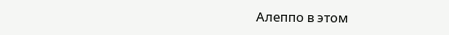Алеппо в этом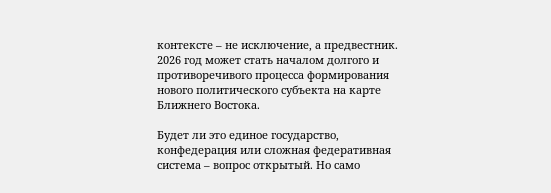контексте – не исключение, а предвестник. 2026 год может стать началом долгого и противоречивого процесса формирования нового политического субъекта на карте Ближнего Востока.

Будет ли это единое государство, конфедерация или сложная федеративная система – вопрос открытый. Но само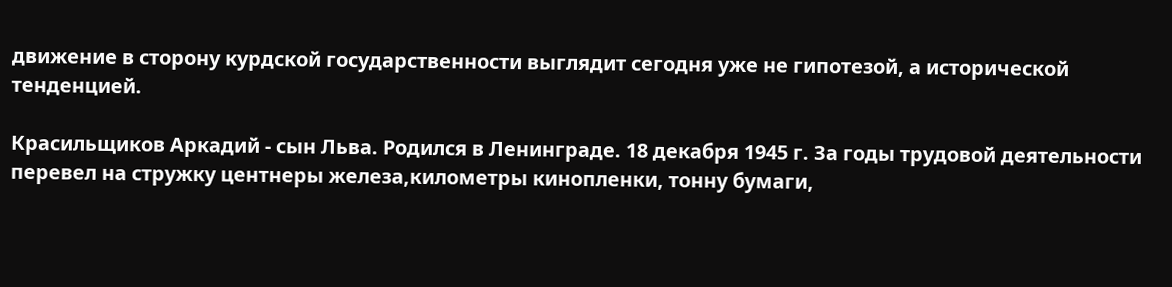движение в сторону курдской государственности выглядит сегодня уже не гипотезой, а исторической тенденцией.

Красильщиков Аркадий - сын Льва. Родился в Ленинграде. 18 декабря 1945 г. За годы трудовой деятельности перевел на стружку центнеры железа,километры кинопленки, тонну бумаги,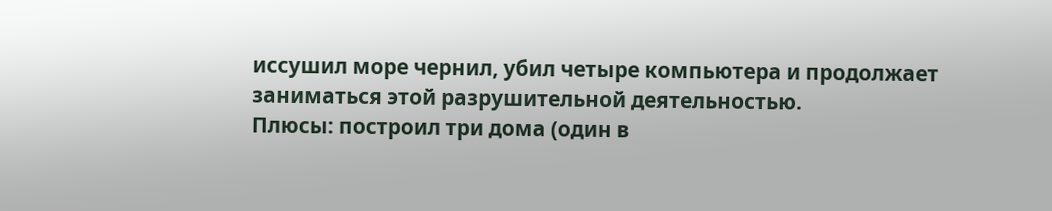иссушил море чернил, убил четыре компьютера и продолжает заниматься этой разрушительной деятельностью.
Плюсы: построил три дома (один в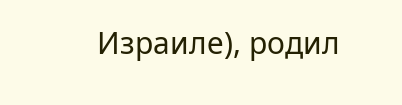Израиле), родил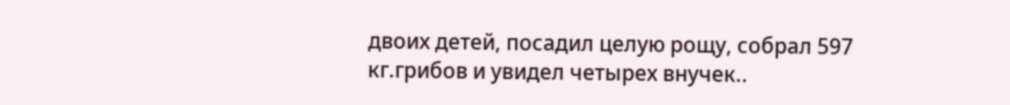двоих детей, посадил целую рощу, собрал 597 кг.грибов и увидел четырех внучек..